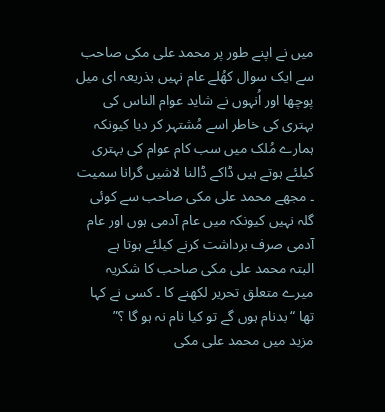ميں نے اپنے طور پر محمد علی مکی صاحب سے ايک سوال کھُلے عام نہيں بذريعہ ای ميل پوچھا اور اُنہوں نے شايد عوام الناس کی بہتری کی خاطر اسے مُشتہر کر ديا کيونکہ ہمارے مُلک ميں سب کام عوام کی بہتری کيلئے ہوتے ہيں ڈاکے ڈالنا لاشيں گرانا سميت ۔ مجھے محمد علی مکی صاحب سے کوئی گلہ نہيں کيونکہ ميں عام آدمی ہوں اور عام آدمی صرف برداشت کرنے کيلئے ہوتا ہے
البتہ محمد علی مکی صاحب کا شکريہ ميرے متعلق تحرير لکھنے کا ۔ کسی نے کہا تھا “بدنام ہوں گے تو کيا نام نہ ہو گا ؟”
مزيد ميں محمد علی مکی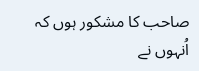صاحب کا مشکور ہوں کہ اُنہوں نے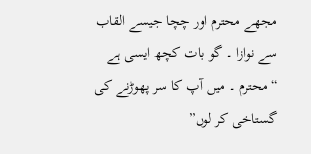مجھے محترم اور چچا جيسے القاب سے نوازا ۔ گو بات کچھ ايسی ہے “محترم ۔ ميں آپ کا سر پھوڑنے کی گستاخی کر لوں”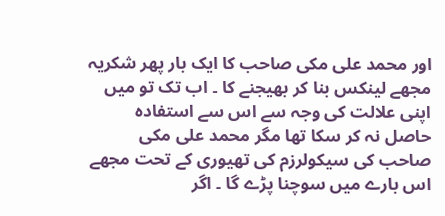اور محمد علی مکی صاحب کا ايک بار پھر شکريہ مجھے لينکس بنا کر بھيجنے کا ۔ اب تک تو ميں اپنی علالت کی وجہ سے اس سے استفادہ حاصل نہ کر سکا تھا مگر محمد علی مکی صاحب کی سيکولرزم کی تھيوری کے تحت مجھے اس بارے ميں سوچنا پڑے گا ۔ اگر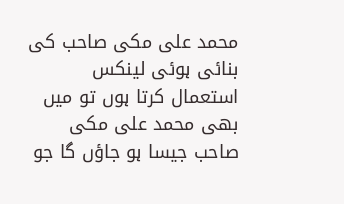محمد علی مکی صاحب کی بنائی ہوئی لينکس استعمال کرتا ہوں تو ميں بھی محمد علی مکی صاحب جيسا ہو جاؤں گا جو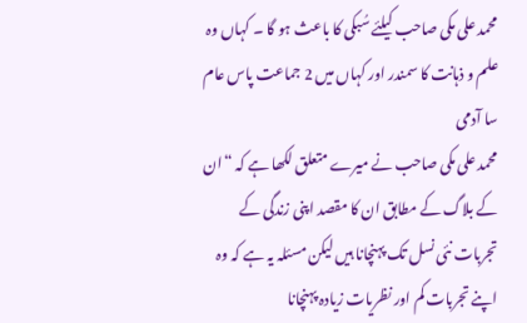محمد علی مکی صاحب کيلئے سُبکی کا باعث ہو گا ۔ کہاں وہ علم و ذہانت کا سمندر اور کہاں ميں 2 جماعت پاس عام سا آدمی
محمد علی مکی صاحب نے ميرے متعلق لکھا ہے کہ “ان کے بلاگ کے مطابق ان کا مقصد اپنی زندگی کے تجربات نئی نسل تک پہنچانا ہیں لیکن مسئلہ یہ ہے کہ وہ اپنے تجربات کم اور نظریات زیادہ پہنچانا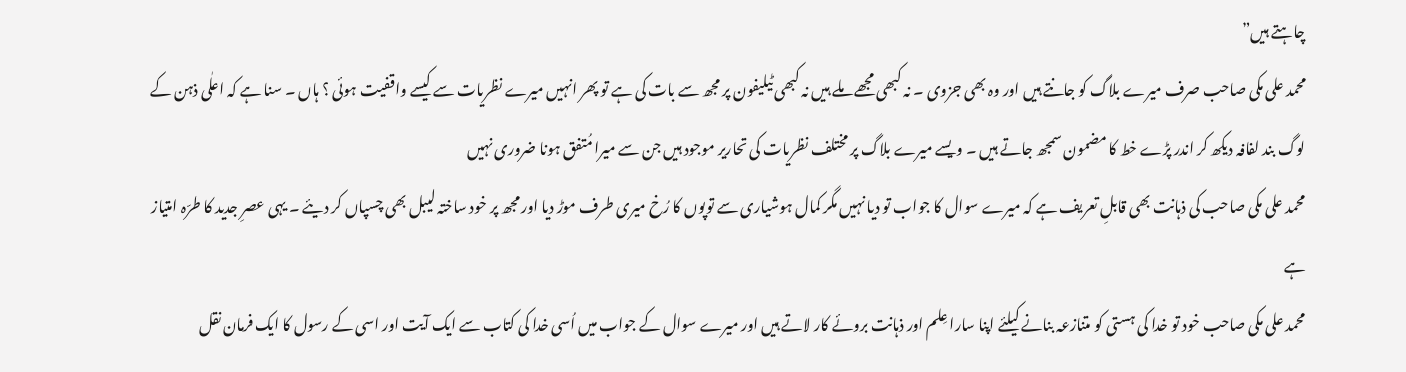چاہتے ہیں”
محمد علی مکی صاحب صرف ميرے بلاگ کو جانتے ہيں اور وہ بھی جزوی ۔ نہ کبھی مجھے ملے ہيں نہ کبھی ٹيليفون پر مجھ سے بات کی ہے تو پھر انہيں ميرے نظريات سے کيسے واقفيت ہوئی ؟ ہاں ۔ سنا ہے کہ اعلٰی ذہن کے لوگ بند لفافہ ديکھ کر اندر پڑے خط کا مضمون سمجھ جاتے ہيں ۔ ويسے ميرے بلاگ پر مختلف نظريات کی تحارير موجود ہيں جن سے ميرا مُتفق ہونا ضروری نہيں
محمد علی مکی صاحب کی ذہانت بھی قابلِ تعريف ہے کہ ميرے سوال کا جواب تو ديا نہيں مگر کمال ہوشياری سے توپوں کا رُخ ميری طرف موڑ ديا اور مجھ پر خود ساختہ ليبل بھی چسپاں کر ديئے ۔ يہی عصرِ جديد کا طرّہ امتياز ہے
محمد علی مکی صاحب خود تو خدا کی ہستی کو متنازعہ بنانے کيلئے اپنا سارا عِلم اور ذہانت بروئے کار لاتے ہيں اور ميرے سوال کے جواب ميں اُسی خدا کی کتاب سے ايک آيت اور اسی کے رسول کا ايک فرمان نقل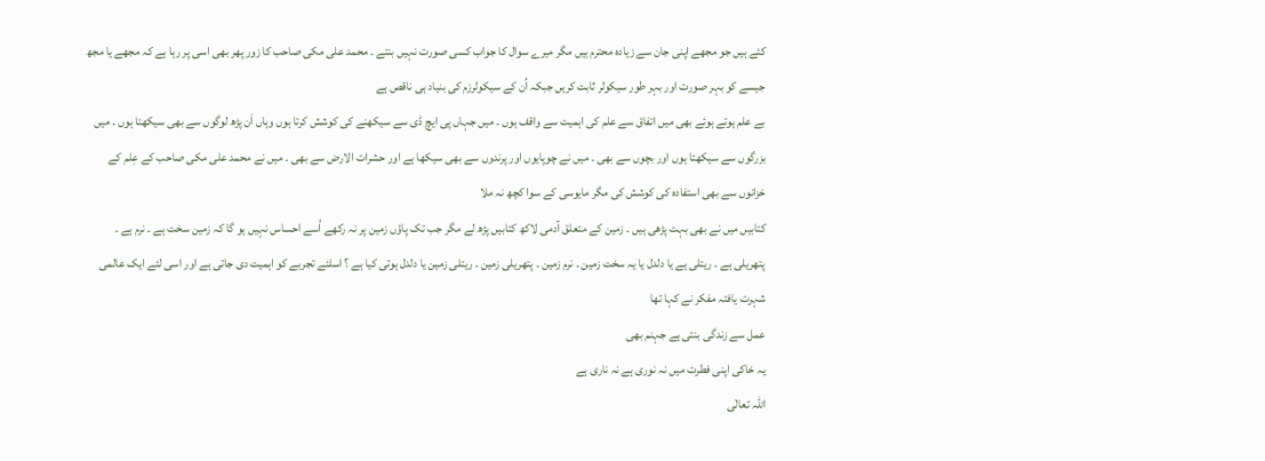کئے ہيں جو مجھے اپنی جان سے زيادہ محترم ہيں مگر ميرے سوال کا جواب کسی صورت نہيں بنتے ۔ محمد علی مکی صاحب کا زور پھر بھی اسی پر رہا ہے کہ مجھے يا مجھ جيسے کو بہر صورت اور بہر طور سيکولر ثابت کريں جبکہ اُن کے سيکولرزم کی بنياد ہی ناقص ہے
بے علم ہوتے ہوئے بھی ميں اتفاق سے علم کی اہميت سے واقف ہوں ۔ ميں جہاں پی ايچ ڈی سے سيکھنے کی کوشش کرتا ہوں وہاں اَن پڑھ لوگوں سے بھی سيکھتا ہوں ۔ ميں بزرگوں سے سيکھتا ہوں اور بچوں سے بھی ۔ ميں نے چوپايوں اور پرندوں سے بھی سيکھا ہے اور حشرات الارض سے بھی ۔ ميں نے محمد علی مکی صاحب کے عِلم کے خزانوں سے بھی استفادہ کی کوشش کی مگر مايوسی کے سوا کچھ نہ ملا
کتابيں ميں نے بھی بہت پڑھی ہيں ۔ زمين کے متعلق آدمی لاکھ کتابيں پڑھ لے مگر جب تک پاؤں زمين پر نہ رکھے اُسے احساس نہيں ہو گا کہ زمين سخت ہے ۔ نرم ہے ۔ پتھريلی ہے ۔ ريتلی ہے يا دلدل يا يہ سخت زمين ۔ نرم زمين ۔ پتھريلی زمين ۔ ريتلی زمين يا دلدل ہوتی کيا ہے ؟ اسلئے تجربے کو اہميت دی جاتی ہے اور اسی لئے ايک عالمی شہرت يافتہ مفکر نے کہا تھا
عمل سے زندگی بنتی ہے جہنم بھی
يہ خاکی اپنی فطرت ميں نہ نوری ہے نہ ناری ہے
اللہ تعالٰی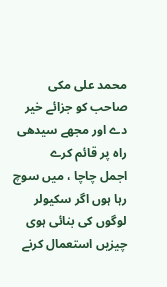محمد علی مکی صاحب کو جزائے خير دے اور مجھے سيدھی راہ پر قائم کرے
اجمل چاچا ، میں سوچ رہا ہوں اگر سکیولر لوگوں کی بنائی ہوی چیزیں استعمال کرنے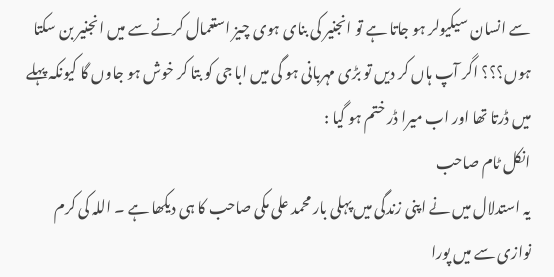سے انسان سیکیولر ہو جاتا ہے تو انجنیر کی بنای ہوی چیز استعمال کرنے سے میں انجنیر بن سکتا ہوں؟؟؟ اگر آپ ہاں کر دیں تو بڑی مہربانی ہو گی میں ابا جی کو بتا کر خوش ہو جاوں گا کیونکہ پہلے میں ڈرتا تھا اور اب میرا ڈر ختم ہو گیا :
انکل ٹام صاحب
يہ استدلال ميں نے اپنی زندگی ميں پہلی بار محمد علی مکی صاحب کا ہی ديکھا ہے ۔ اللہ کی کرم نوازی سے ميں پورا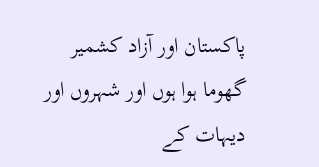پاکستان اور آزاد کشمير گھوما ہوا ہوں اور شہروں اور ديہات کے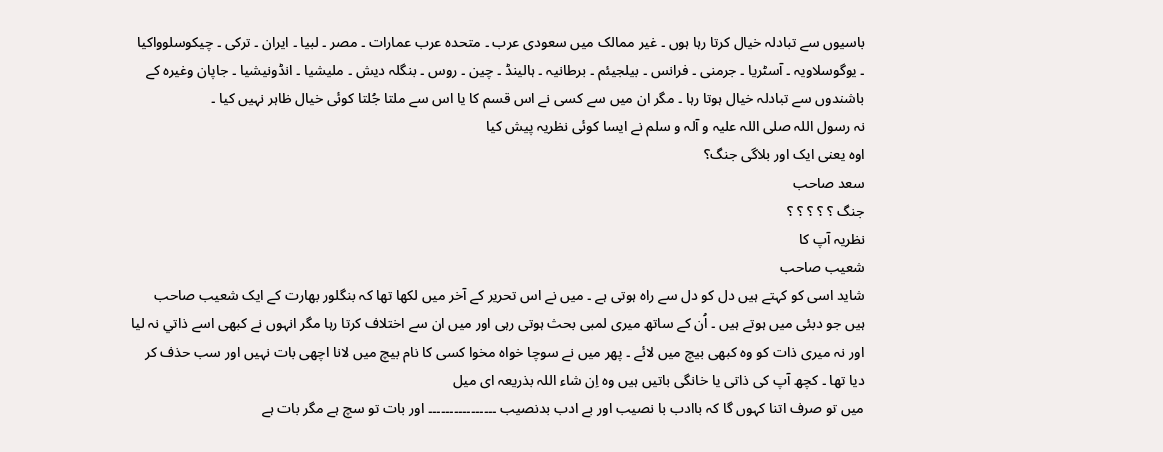باسيوں سے تبادلہ خيال کرتا رہا ہوں ۔ غير ممالک ميں سعودی عرب ۔ متحدہ عرب عمارات ۔ مصر ۔ لبيا ۔ ايران ۔ ترکی ۔ چيکوسلوواکيا ۔ يوگوسلاويہ ۔ آسٹريا ۔ جرمنی ۔ فرانس ۔ بيلجيئم ۔ برطانيہ ۔ ہالينڈ ۔ چين ۔ روس ۔ بنگلہ ديش ۔ مليشيا ۔ انڈونيشيا ۔ جاپان وغيرہ کے باشندوں سے تبادلہ خيال ہوتا رہا ۔ مگر ان ميں سے کسی نے اس قسم کا يا اس سے ملتا جُلتا کوئی خيال ظاہر نہيں کيا ۔
نہ رسول اللہ صلی اللہ عليہ و آلہ و سلم نے ايسا کوئی نظريہ پيش کيا
اوہ یعنی ایک اور بلاگی جنگ؟
سعد صاحب
جنگ ؟ ؟ ؟ ؟ ؟
نظریہ آپ کا
شعيب صاحب
شايد اسی کو کہتے ہيں دل کو دل سے راہ ہوتی ہے ۔ ميں نے اس تحرير کے آخر ميں لکھا تھا کہ بنگلور بھارت کے ايک شعيب صاحب ہيں جو دبئی ميں ہوتے ہيں ۔ اُن کے ساتھ ميری لمبی بحث ہوتی رہی اور ميں ان سے اختلاف کرتا رہا مگر انہوں نے کبھی اسے ذاتي نہ ليا اور نہ ميری ذات کو وہ کبھی بيچ ميں لائے ۔ پھر ميں نے سوچا خواہ مخوا کسی کا نام بيچ ميں لانا اچھی بات نہيں اور سب حذف کر ديا تھا ۔ کچھ آپ کی ذاتی يا خانگی باتيں ہيں وہ اِن شاء اللہ بذريعہ ای ميل
میں تو صرف اتنا کہوں گا کہ باادب با نصیب اور بے ادب بدنصیب ۔۔۔۔۔۔۔۔۔۔۔۔۔۔۔۔ اور بات تو سچ ہے مگر بات ہے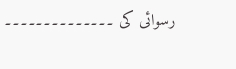رسوائی کی ۔۔۔۔۔۔۔۔۔۔۔۔۔۔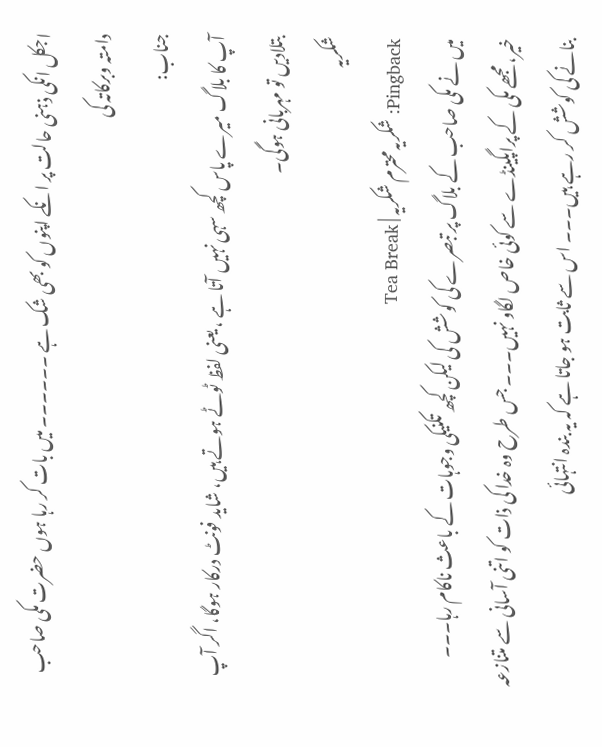اجکل انکی ذہنی حالت پر انکے اپنوں کو بھی شک ہے ۔۔۔۔۔۔ میں بات کر رہا ہوں حضرت مکی صاحب دامتہ وبرکاتہ کی
جناب:
آپ کا بلاگ میرے پاس کچھ سہی نہیں آتا ہے ، یعنی لفظ ٹوٹے ہوتے ہیں، شاید فونٹ درکار ہوگا، اگر آپ بتلادیں تو مہربانی ہوگی۔
شکریہ
Pingback: شکريہ محترم شکريہ | Tea Break
میں نے مکی صاحب کے بلاگ پر تبصرے کی کوشش کی لیکن کچھ تکنیکی وجوہات کے باعث ناکام رہا۔۔۔
خیر، مجھے مکی کے پراپگینڈے سے کوئی خاص لگاو نہیں۔۔۔ جس طرح وہ خدا کی ذات کو اتنی آسانی سے متنازعہ بنانے کی کوشش کر رہے ہیں۔۔۔ اس سے ثابت ہو جاتا ہے کہ یہ بندہ انتہائی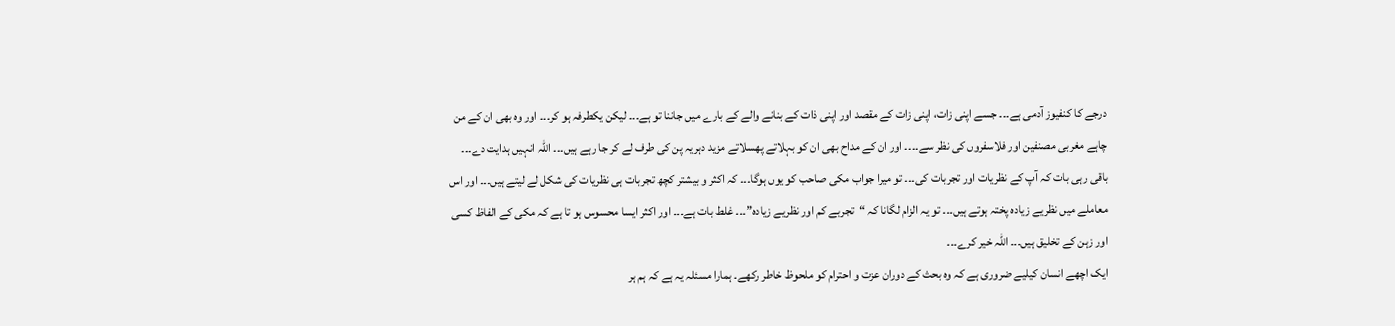درجے کا کنفیوز آدمی ہے۔۔۔ جسے اپنی زات، اپنی زات کے مقصد اور اپنی ذات کے بنانے والے کے بارے میں جاننا تو ہے۔۔۔ لیکن یکطرفہ ہو کر۔۔۔ اور وہ بھی ان کے من چاہے مغربی مصنفین اور فلاسفروں کی نظر سے۔۔۔۔ اور ان کے مداح بھی ان کو بہلاتے پھسلاتے مزید دہریہ پن کی طرف لے کر جا رہے ہیں۔۔۔ اللہ انہیں ہدایت دے۔۔۔
باقی رہی بات کہ آپ کے نظریات اور تجربات کی۔۔۔ تو میرا جواب مکی صاحب کو یوں ہوگا۔۔۔ کہ اکثر و بیشتر کچھ تجربات ہی نظریات کی شکل لے لیتے ہیں۔۔۔ اور اس معاملے میں نظریے زیادہ پختہ ہوتے ہیں۔۔۔ تو یہ الزام لگانا کہ “تجربے کم اور نظریے زیادہ”۔۔۔ غلط بات ہے۔۔۔ اور اکثر ایسا محسوس ہو تا ہے کہ مکی کے الفاظ کسی اور زہن کے تخلیق ہیں۔۔۔ اللہ خیر کرے۔۔۔
ایک اچھے انسان کیلیے ضروری ہے کہ وہ بحث کے دوران عزت و احترام کو ملحوظ خاطر رکھے۔ ہمارا مسئلہ یہ ہے کہ ہم ہر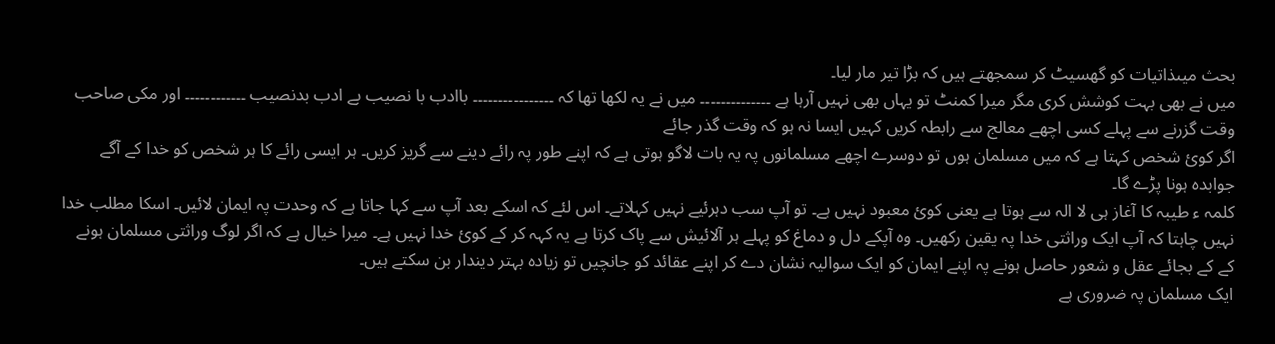بحث میںذاتیات کو گھسیٹ کر سمجھتے ہیں کہ بڑا تیر مار لیا۔
میں نے بھی بہت کوشش کری مگر میرا کمنٹ تو یہاں بھی نہیں آرہا ہے ۔۔۔۔۔۔۔۔۔۔۔۔۔۔ میں نے یہ لکھا تھا کہ ۔۔۔۔۔۔۔۔۔۔۔۔۔۔۔۔ باادب با نصیب بے ادب بدنصیب ۔۔۔۔۔۔۔۔۔۔۔۔ اور مکی صاحب وقت گزرنے سے پہلے کسی اچھے معالج سے رابطہ کریں کہیں ایسا نہ ہو کہ وقت گذر جائے
اگر کوئ شخص کہتا ہے کہ میں مسلمان ہوں تو دوسرے اچھے مسلمانوں پہ یہ بات لاگو ہوتی ہے کہ اپنے طور پہ رائے دینے سے گریز کریں۔ ہر ایسی رائے کا ہر شخص کو خدا کے آگے جوابدہ ہونا پڑے گا۔
کلمہ ء طیبہ کا آغاز ہی لا الہ سے ہوتا ہے یعنی کوئ معبود نہیں ہے۔ تو آپ سب دہرئیے نہیں کہلاتے۔ اس لئے کہ اسکے بعد آپ سے کہا جاتا ہے کہ وحدت پہ ایمان لائیں۔ اسکا مطلب خدا نہیں چاہتا کہ آپ ایک وراثتی خدا پہ یقین رکھیں۔ وہ آپکے دل و دماغ کو پہلے ہر آلائیش سے پاک کرتا ہے یہ کہہ کر کے کوئ خدا نہیں ہے۔ میرا خیال ہے کہ اگر لوگ وراثتی مسلمان ہونے کے کے بجائے عقل و شعور حاصل ہونے پہ اپنے ایمان کو ایک سوالیہ نشان دے کر اپنے عقائد کو جانچیں تو زیادہ بہتر دیندار بن سکتے ہیں۔
ایک مسلمان پہ ضروری ہے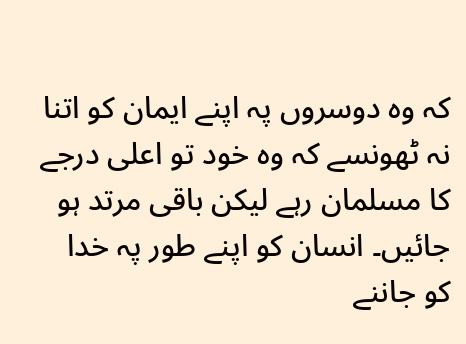کہ وہ دوسروں پہ اپنے ایمان کو اتنا نہ ٹھونسے کہ وہ خود تو اعلی درجے کا مسلمان رہے لیکن باقی مرتد ہو جائیں۔ انسان کو اپنے طور پہ خدا کو جاننے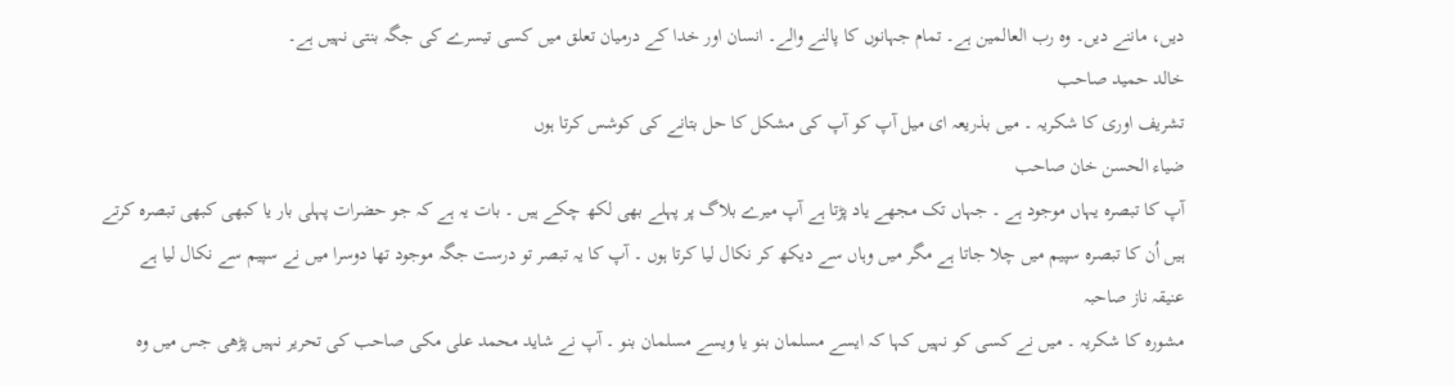دیں، ماننے دیں۔ وہ رب العالمین ہے۔ تمام جہانوں کا پالنے والے۔ انسان اور خدا کے درمیان تعلق میں کسی تیسرے کی جگہ بنتی نہیں ہے۔
خالد حميد صاحب
تشريف اوری کا شکريہ ۔ ميں بذريعہ ای ميل آپ کو آپ کی مشکل کا حل بتانے کی کوشس کرتا ہوں
ضياء الحسن خان صاحب
آپ کا تبصرہ يہاں موجود ہے ۔ جہاں تک مجھے ياد پڑتا ہے آپ ميرے بلاگ پر پہلے بھی لکھ چکے ہيں ۔ بات يہ ہے کہ جو حضرات پہلی بار يا کبھی کبھی تبصرہ کرتے ہيں اُن کا تبصرہ سپيم ميں چلا جاتا ہے مگر ميں وہاں سے ديکھ کر نکال ليا کرتا ہوں ۔ آپ کا يہ تبصر تو درست جگہ موجود تھا دوسرا ميں نے سپيم سے نکال ليا ہے
عنيقہ ناز صاحبہ
مشورہ کا شکريہ ۔ ميں نے کسی کو نہيں کہا کہ ايسے مسلمان بنو يا ويسے مسلمان بنو ۔ آپ نے شايد محمد علی مکی صاحب کی تحرير نہيں پڑھی جس ميں وہ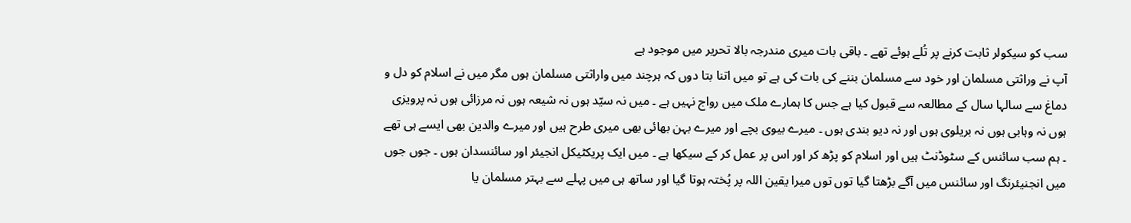سب کو سيکولر ثابت کرنے پر تُلے ہوئے تھے ۔ باقی بات ميری مندرجہ بالا تحرير ميں موجود ہے
آپ نے وراثتی مسلمان اور خود سے مسلمان بننے کی بات کی ہے تو ميں اتنا بتا دوں کہ ہرچند ميں واراثتی مسلمان ہوں مگر ميں نے اسلام کو دل و دماغ سے سالہا سال کے مطالعہ سے قبول کيا ہے جس کا ہمارے ملک ميں رواج نہيں ہے ۔ ميں نہ سيّد ہوں نہ شيعہ ہوں نہ مرزائی ہوں نہ پرويزی ہوں نہ وہابی ہوں نہ بريلوی ہوں اور نہ ديو بندی ہوں ۔ ميرے بيوی بچے اور ميرے بہن بھائی بھی ميری طرح ہيں اور ميرے والدين بھی ايسے ہی تھے ۔ ہم سب سائنس کے سٹوڈنٹ ہيں اور اسلام کو پڑھ کر اور اس پر عمل کر کے سيکھا ہے ۔ ميں ايک پريکٹيکل انجيئر اور سائنسدان ہوں ۔ جوں جوں ميں انجنيئرنگ اور سائنس ميں آگے بڑھتا گيا توں توں ميرا يقين اللہ پر پُختہ ہوتا گيا اور ساتھ ہی ميں پہلے سے بہتر مسلمان يا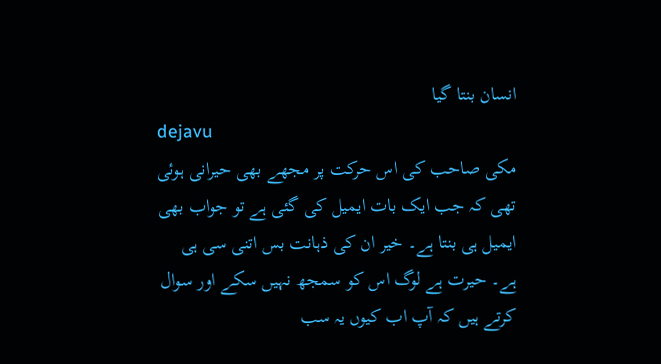انسان بنتا گيا
dejavu
مکی صاحب کی اس حرکت پر مجھے بھی حیرانی ہوئی تھی کہ جب ایک بات ایمیل کی گئی ہے تو جواب بھی ایمیل ہی بنتا ہے۔ خیر ان کی ذہانت بس اتنی سی ہی ہے۔ حیرت ہے لوگ اس کو سمجھ نہیں سکے اور سوال کرتے ہیں کہ آپ اب کیوں یہ سب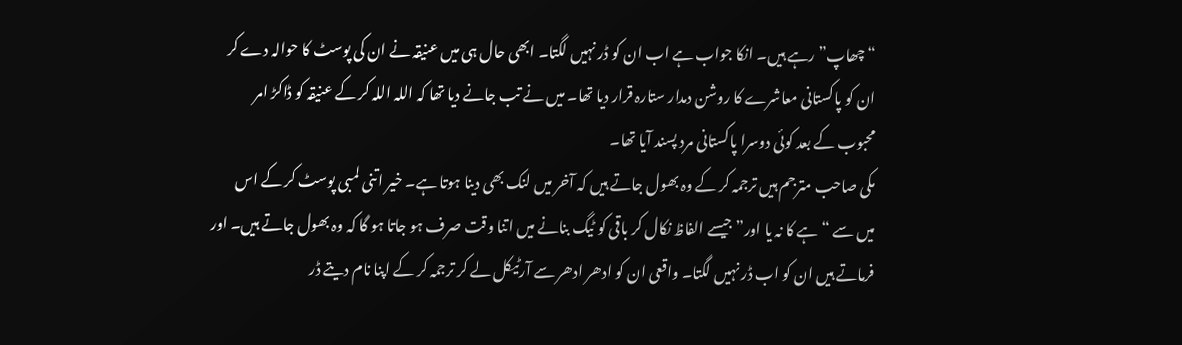“چھاپ” رہے ہیں۔ انکا جواب ہے اب ان کو ڈر نہیں لگتا۔ ابھی حال ہی میں عنیقہ نے ان کی پوسٹ کا حوالہ دے کر ان کو پاکستانی معاشرے کا روشن دمدار ستارہ قرار دیا تھا۔ میں نے تب جانے دیا تھا کہ اللہ اللہ کر کے عنیقہ کو ڈاکڑ امر محبوب کے بعد کوئی دوسرا پاکستانی مرد پسند آیا تھا۔
مکی صاحب مترجم ہیں ترجمہ کر کے وہ بھول جاتے ہیں کہ آخر میں لنک بھی دینا ہوتا ہے۔ خیر اتنی لمبی پوسٹ کر کے اس میں سے “ہے کا نہ یا اور” جیسے الفاظ نکال کر باقی کو ٹیگ بنانے میں اتنا وقت صرف ہو جاتا ہو گا کہ وہ بھول جاتے ہیں۔ اور فرماتے ہیں ان کو اب ڈر نہیں لگتا۔ واقعی ان کو ادھر ادھر سے آرٹیکل لے کر ترجمہ کر کے اپنا نام دیتے ڈر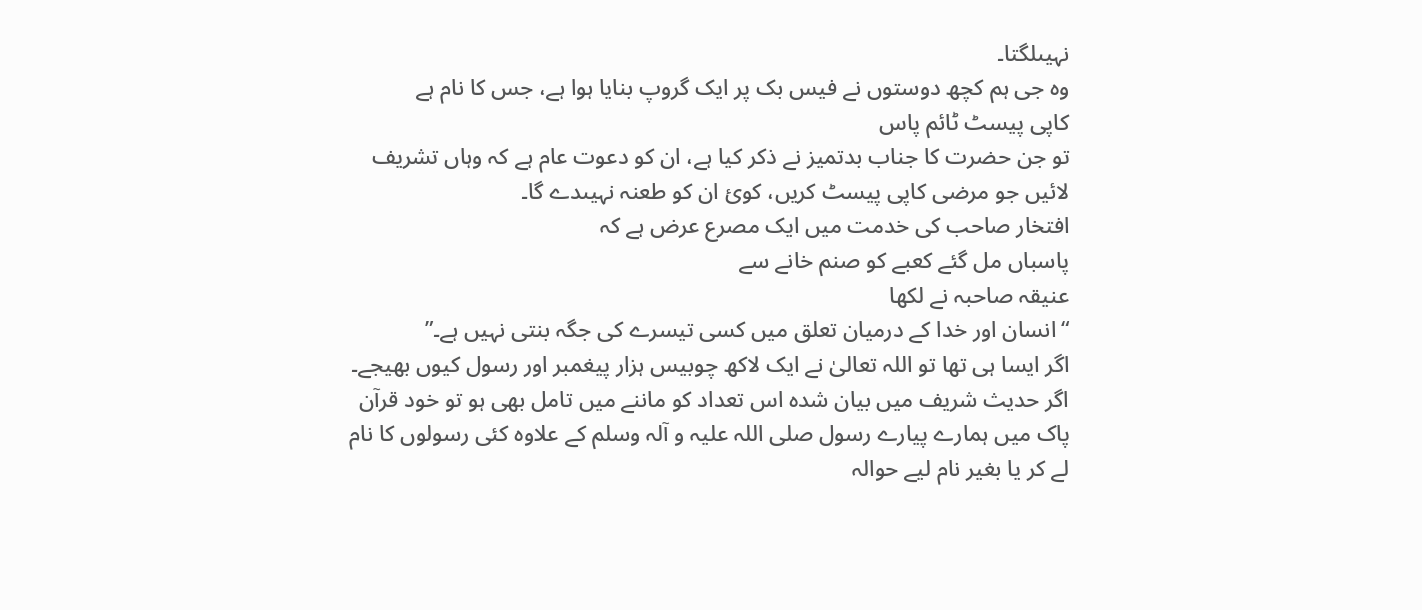نہیںلگتا۔
وہ جی ہم کچھ دوستوں نے فیس بک پر ایک گروپ بنایا ہوا ہے، جس کا نام ہے
کاپی پیسٹ ٹائم پاس
تو جن حضرت کا جناب بدتمیز نے ذکر کیا ہے، ان کو دعوت عام ہے کہ وہاں تشریف لائیں جو مرضی کاپی پیسٹ کریں، کوئ ان کو طعنہ نہیںدے گا۔
افتخار صاحب کی خدمت میں ایک مصرع عرض ہے کہ
پاسباں مل گئے کعبے کو صنم خانے سے
عنیقہ صاحبہ نے لکھا
“انسان اور خدا کے درمیان تعلق میں کسی تیسرے کی جگہ بنتی نہیں ہے۔”
اگر ایسا ہی تھا تو اللہ تعالیٰ نے ایک لاکھ چوبيس ہزار پیغمبر اور رسول کیوں بھیجے۔ اگر حدیث شریف میں بیان شدہ اس تعداد کو ماننے میں تامل بھی ہو تو خود قرآن پاک میں ہمارے پیارے رسول صلی اللہ علیہ و آلہ وسلم کے علاوہ کئی رسولوں کا نام لے کر یا بغیر نام لیے حوالہ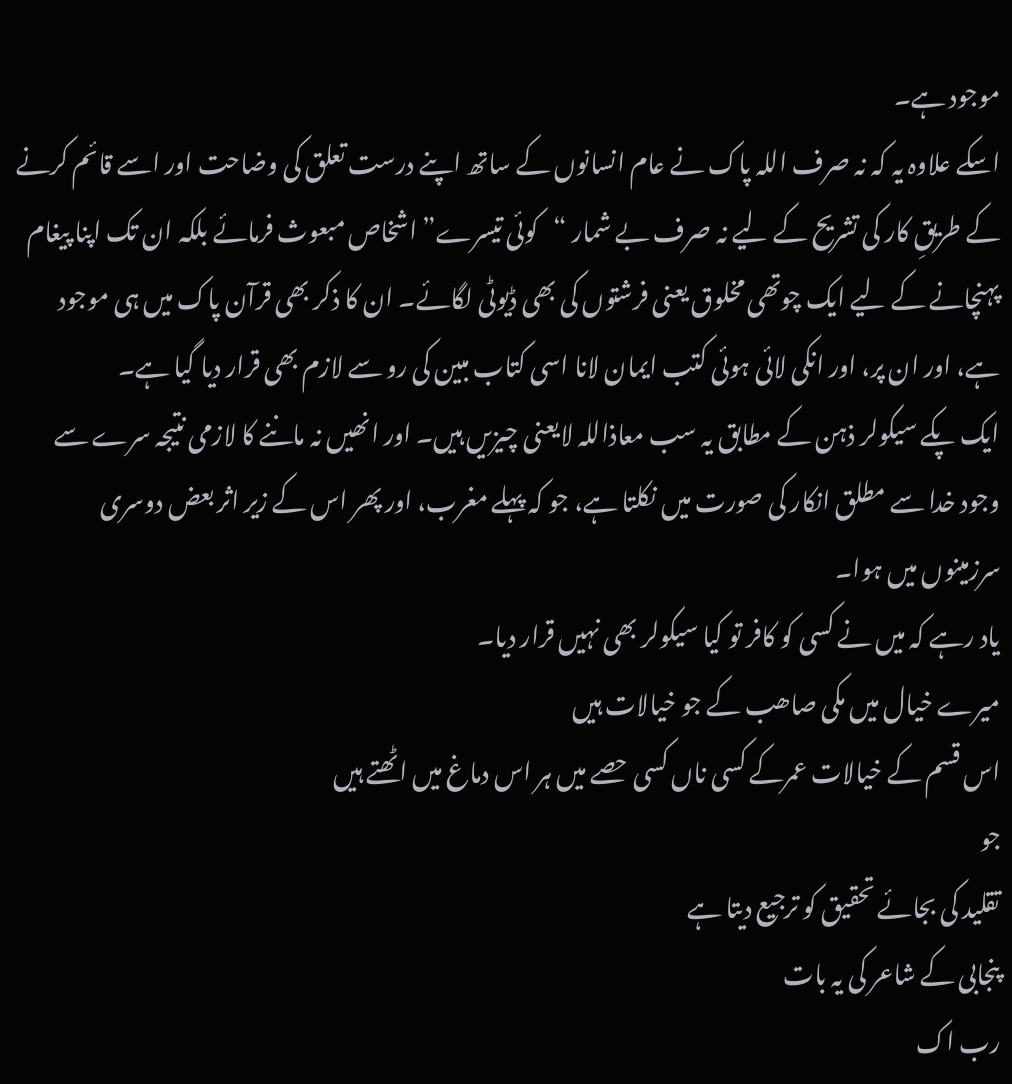موجود ہے۔
اسکے علاوہ یہ کہ نہ صرف اللہ پاک نے عام انسانوں کے ساتھ اپنے درست تعلق کی وضاحت اور اسے قائم کرنے کے طریقِ کار کی تشریح کے لیے نہ صرف بے شمار “کوئی تیسرے” اشخاص مبعوث فرمائے بلکہ ان تک اپنا پیغام پہنچانے کے لیے ایک چوتھی مخلوق یعنی فرشتوں کی بھی ڈیوٹی لگائے۔ ان کا ذکر بھی قرآن پاک میں ہی موجود ہے، اور ان پر، اور انکی لائی ہوئی کتب ایمان لانا اسی کتاب مبین کی رو سے لازم بھی قرار دیا گیا ہے۔
ایک پکے سیکولر ذہن کے مطابق یہ سب معاذاللہ لایعنی چیزیں ہیں۔ اور انھیں نہ ماننے کا لازمی نتیجہ سرے سے وجود خدا سے مطلق انکار کی صورت میں نکلتا ہے، جو کہ پہلے مغرب، اور پھر اس کے زیر اثر بعض دوسری سرزمینوں میں ہوا۔
یاد رہے کہ میں نے کسی کو کافر تو کیا سیکولر بھی نہیں قرار دیا۔
میرے خیال میں مکی صاھب کے جو خیالات ہیں
اس قسم کے خیالات عمرکے کسی ناں کسی حصے میں ہر اس دماغ میں اٹھتے ہیں
جو
تقلید کی بجائے تحقیق کو ترجیع دیتا ہے
پنجابی کے شاعر کی یہ بات
رب اک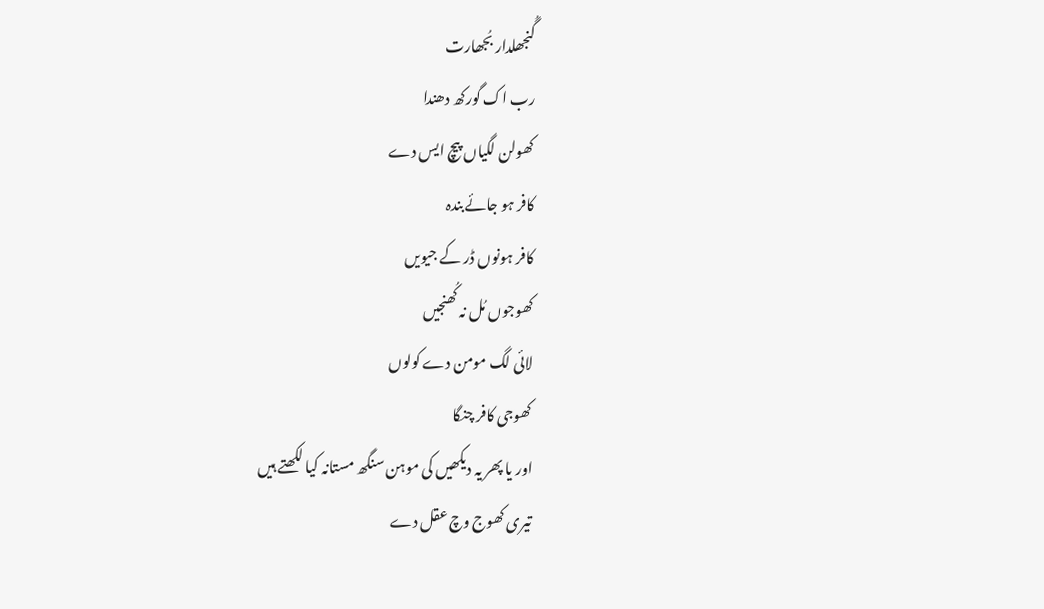گُنجھلدار بُجھارت
رب اک گورکھ دھندا
کھولن لگیاں پیچ ایس دے
کافر ہو جائےبندہ
کافر ہونوں ڈر کے جیویں
کھوجوں مُل نہ کُھنجیں
لائی لگ مومن دے کولوں
کھوجی کافر چنگا
اور یا پھر یہ دیکھیں کی موہن سنگھ مستانہ کیا لکھتے ہیں
تیری کھوج وچ عقل دے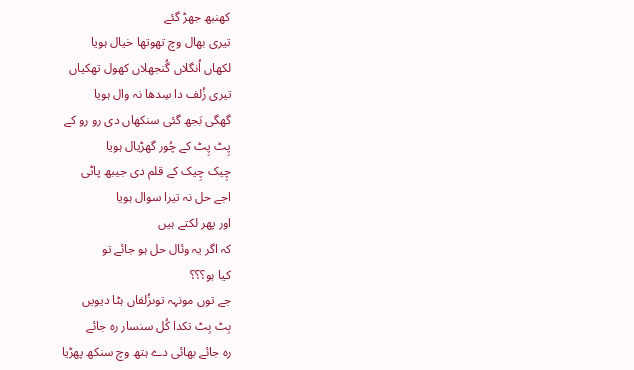کھنبھ جھڑ گئے
تیری بھال وچ تھوتھا خیال ہویا
لکھاں اُنگلاں گُنجھلاں کھول تھکیاں
تیری زُلف دا سِدھا نہ وال ہویا
گھگی بَجھ گئی سنکھاں دی رو رو کے
پِٹ پِٹ کے چُور گھڑیال ہویا
چِیک چِیک کے قلم دی جیبھ پاٹی
اجے حل نہ تیرا سوال ہویا
اور پھر لکتے ہیں
کہ اگر یہ وئال حل ہو جائے تو
کیا ہو؟؟؟
جے توں مونہہ توںزُلفاں ہٹا دیویں
بِٹ بِٹ تکدا کُل سنسار رہ جائے
رہ جائے بھائی دے ہتھ وچ سنکھ پھڑیا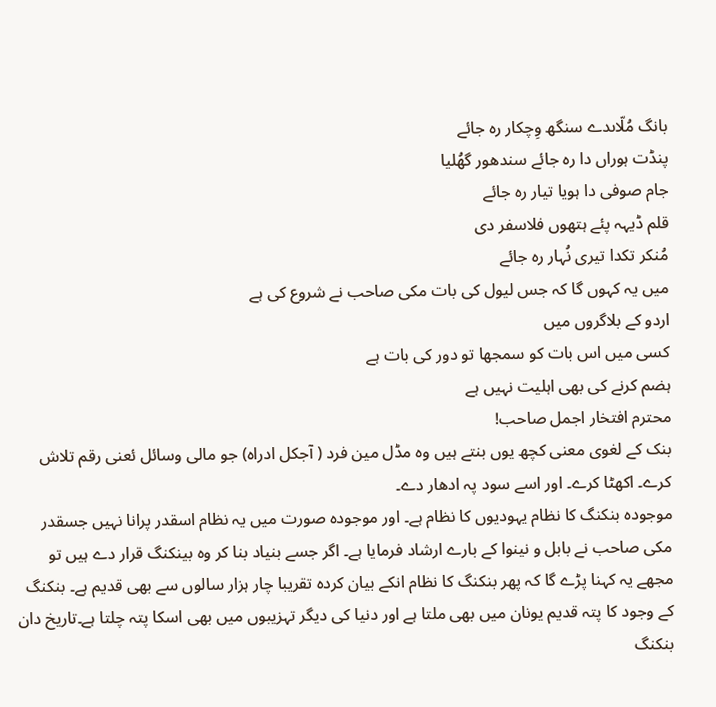بانگ مُلّاںدے سنگھ وِچکار رہ جائے
پنڈت ہوراں دا رہ جائے سندھور گھُلیا
جام صوفی دا ہویا تیار رہ جائے
قلم ڈیہہ پئے ہتھوں فلاسفر دی
مُنکر تکدا تیری نُہار رہ جائے
میں یہ کہوں گا کہ جس لیول کی بات مکی صاحب نے شروع کی ہے
اردو کے بلاگروں میں
کسی میں اس بات کو سمجھا تو دور کی بات ہے
ہضم کرنے کی بھی اہلیت نہیں ہے
محترم افتخار اجمل صاحب!
بنک کے لغوی معنی کچھ یوں بنتے ہیں وہ مڈل مین فرد ( آجکل ادراہ) جو مالی وسائل ئعنی رقم تلاش کرے۔ اکھٹا کرے۔ اور اسے سود پہ ادھار دے۔
موجودہ بنکنگ کا نظام یہودیوں کا نظام ہے۔ اور موجودہ صورت میں یہ نظام اسقدر پرانا نہیں جسقدر مکی صاحب نے بابل و نینوا کے بارے ارشاد فرمایا ہے۔ اگر جسے بنیاد بنا کر وہ بینکنگ قرار دے ہیں تو مجھے یہ کہنا پڑے گا کہ پھر بنکنگ کا نظام انکے بیان کردہ تقریبا چار ہزار سالوں سے بھی قدیم ہے۔ بنکنگ کے وجود کا پتہ قدیم یونان میں بھی ملتا ہے اور دنیا کی دیگر تہزیبوں میں بھی اسکا پتہ چلتا ہے۔تاریخ دان بنکنگ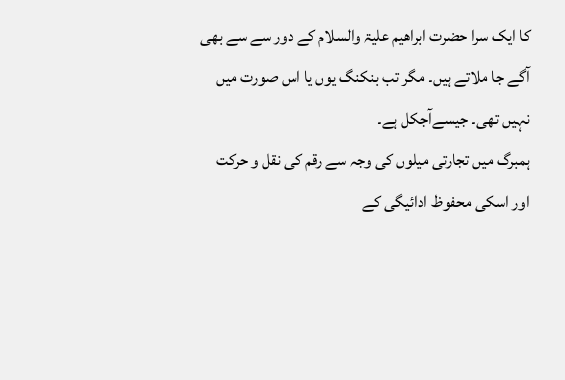کا ایک سرا حضرت ابراھیم علیۃ والسلام کے دور سے سے بھی آگے جا ملاتے ہیں۔ مگر تب بنکنگ یوں یا اس صورت میں نہیں تھی۔ جیسےآجکل ہے۔
ہمبرگ میں تجارتی میلوں کی وجہ سے رقم کی نقل و حرکت اور اسکی محفوظ ادائیگی کے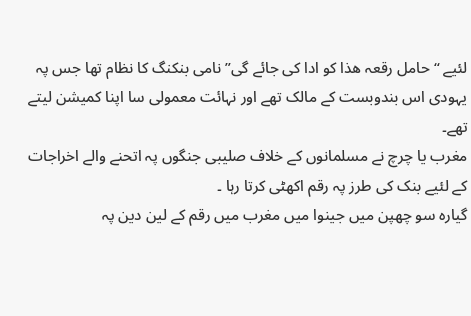لئیے “حامل رقعہ ھذا کو ادا کی جائے گی” نامی بنکنگ کا نظام تھا جس پہ یہودی اس بندوبست کے مالک تھے اور نہائت معمولی سا اپنا کمیشن لیتے تھے۔
مغرب یا چرچ نے مسلمانوں کے خلاف صلیبی جنگوں پہ اتحنے والے اخراجات کے لئیے بنک کی طرز پہ رقم اکھٹی کرتا رہا ۔
گیارہ سو چھپن میں جینوا میں مغرب میں رقم کے لین دین پہ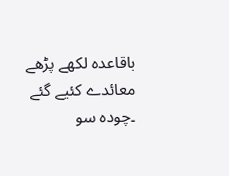باقاعدہ لکھے پڑھے معائدے کئیے گئے ۔چودہ سو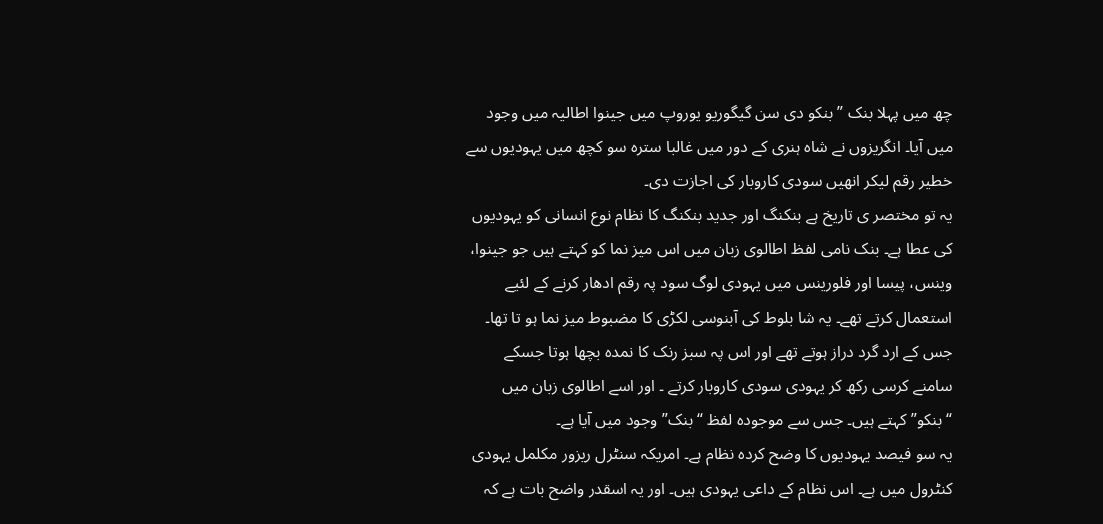چھ میں پہلا بنک ” بنکو دی سن گیگوریو یوروپ میں جینوا اطالیہ میں وجود میں آیا۔ انگریزوں نے شاہ ہنری کے دور میں غالبا سترہ سو کچھ میں یہودیوں سے خطیر رقم لیکر انھیں سودی کاروبار کی اجازت دی۔
یہ تو مختصر ی تاریخ ہے بنکنگ اور جدید بنکنگ کا نظام نوع انسانی کو یہودیوں کی عطا ہے۔ بنک نامی لفظ اطالوی زبان میں اس میز نما کو کہتے ہیں جو جینوا، وینس، پیسا اور فلورینس میں یہودی لوگ سود پہ رقم ادھار کرنے کے لئیے استعمال کرتے تھے۔ یہ شا بلوط کی آبنوسی لکڑی کا مضبوط میز نما ہو تا تھا۔ جس کے ارد گرد دراز ہوتے تھے اور اس پہ سبز رنک کا نمدہ بچھا ہوتا جسکے سامنے کرسی رکھ کر یہودی سودی کاروبار کرتے ۔ اور اسے اطالوی زبان میں “بنکو” کہتے ہیں۔ جس سے موجودہ لفظ “بنک” وجود میں آیا ہے۔
یہ سو فیصد یہودیوں کا وضح کردہ نظام ہے۔ امریکہ سنٹرل ریزور مکلمل یہودی کنٹرول میں ہے۔ اس نظام کے داعی یہودی ہیں۔ اور یہ اسقدر واضح بات ہے کہ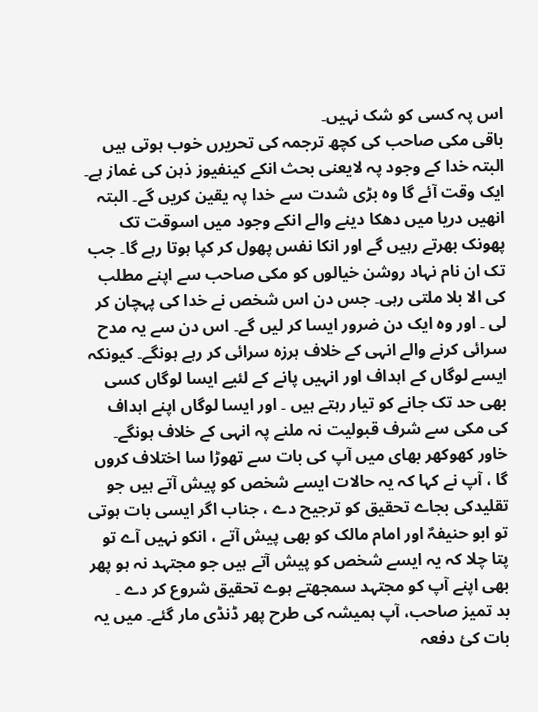اس پہ کسی کو شک نہیں۔
باقی مکی صاحب کی کچھ ترجمہ کی تحریرں خوب ہوتی ہیں البتہ خدا کے وجود پہ لایعنی بحث انکے کینفیوز ذہن کی غماز ہے۔ ایک وقت آئے گا وہ بڑی شدت سے خدا پہ یقین کریں گے۔ البتہ انھیں دریا میں دھکا دینے والے انکے وجود میں اسوقت تک پھونک بھرتے رہیں گے اور انکا نفس پھول کر کپا ہوتا رہے گا۔ جب تک ان نام نہاد روشن خیالوں کو مکی صاحب سے اپنے مطلب کی الا بلا ملتی رہی۔ جس دن اس شخص نے خدا کی پہچان کر لی ۔ اور وہ ایک دن ضرور ایسا کر لیں گے۔ اس دن سے یہ مدح سرائی کرنے والے انہی کے خلاف ہرزہ سرائی کر رہے ہونگے۔ کیونکہ ایسے لوگاں کے اہداف اور انہیں پانے کے لئیے ایسا لوگاں کسی بھی حد تک جانے کو تیار رہتے ہیں ۔ اور ایسا لوگاں اپنے اہداف کی مکی سے شرف قبولیت نہ ملنے پہ انہی کے خلاف ہونگے۔
خاور کھوکھر بھای میں آپ کی بات سے تھوڑا سا اختلاف کروں گا ، آپ نے کہا کہ یہ حالات ایسے شخص کو پیش آتے ہیں جو تقلیدکی بجاے تحقیق کو ترجیح دے ، جناب اگر ایسی بات ہوتی تو ابو حنیفہٌ اور امام مالک کو بھی پیش آتے ، انکو نہیں آے تو پتا چلا کہ یہ ایسے شخص کو پیش آتے ہیں جو مجتہد نہ ہو پھر بھی اپنے آپ کو مجتہد سمجھتے ہوے تحقیق شروع کر دے ۔
بد تمیز صاحب، آپ ہمیشہ کی طرح پھر ڈنڈی مار گئے۔ میں یہ بات کئ دفعہ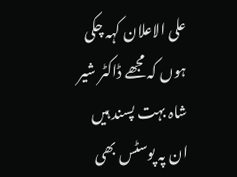علی الاعلان کہہ چکی ہوں کہ مجھے ڈاکٹر شیر شاہ بہت پسند ہیں ان پہ پوسٹس بھی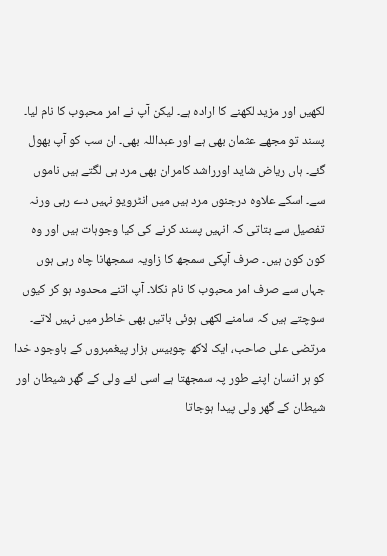لکھیں اور مزید لکھنے کا ارادہ ہے۔ لیکن آپ نے امر محبوب کا نام لیا۔ پسند تو مجھے عثمان بھی ہے اور عبداللہ بھی۔ ان سب کو آپ بھول گئے۔ ہاں ریاض شاید اورراشد کامران بھی مرد ہی لگتے ہیں ناموں سے۔ اسکے علاوہ درجنوں مرد ہیں میں انٹرویو نہیں دے رہی ورنہ تفصیل سے بتاتی کہ انہیں پسند کرنے کی کیا وجوہات ہیں اور وہ کون کون ہیں۔ صرف آپکی سمجھ کا زاویہ سمجھانا چاہ رہی ہوں جہاں سے صرف امر محبوب کا نام نکلا۔ آپ اتنے محدود ہو کر کیوں سوچتے ہیں کہ سامنے لکھی ہوئی باتیں بھی خاطر میں نہیں لاتے۔
مرتضی علی صاحب، ایک لاکھ چوبیس ہزار پیغمبروں کے باوجود خدا کو ہر انسان اپنے طور پہ سمجھتا ہے اسی لئے ولی کے گھر شیطان اور شیطان کے گھر ولی پیدا ہوجاتا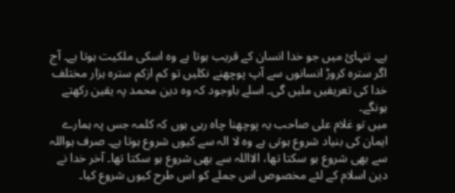ہے۔ تنہائ میں جو خدا انسان کے قریب ہوتا ہے وہ اسکی ملکیت ہوتا ہے۔ آج اگر سترہ کروڑ انسانوں سے آپ پوچھنے نکلیں تو کم ازکم سترہ ہزار مختلف خدا کی تعریفیں ملیں گی۔ اسلے باوجود کہ وہ دین محمد پہ یقین رکھتے ہونگے۔
میں تو غلام علی صاحب یہ پوچھنا چاہ رہی ہوں کہ کلمہ جس پہ ہمارے ایمان کی بنیاد شروع ہوتی ہے وہ لا الہ سے کیوں شروع ہوتا ہے۔ صرف ہواللہ سے بھی شروع ہو سکتا تھا، الااللہ سے بھی شروع ہو سکتا تھا۔ آخر خدا نے دین اسلام کے لئے مخصوص اس جملے کو اس طرح کیوں شروع کیا۔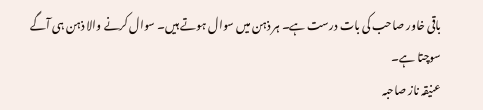باقی خاور صاحب کی بات درست ہے۔ ہر ذہن میں سوال ہوتے ہیں۔ سوال کرنے والا ذہن ہی آگے سوچتا ہے۔
عنيقہ ناز صاحبہ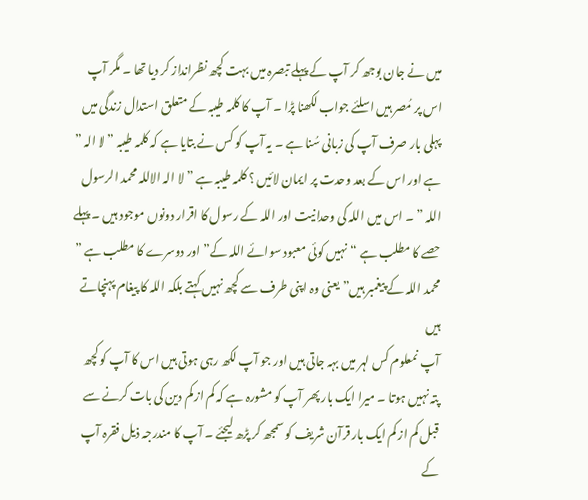ميں نے جان بوجھ کر آپ کے پہلے تبصرہ ميں بہت کچھ نظرانداز کر ديا تھا ۔ مگر آپ اس پر مُصر ہيں اسلئے جواب لکھنا پڑا ۔ آپ کا کلمہ طيبہ کے متعلق استدال زندگی ميں پہلی بار صرف آپ کی زبانی سُنا ہے ۔ يہ آپ کو کس نے بتايا ہے کہ کلمہ طيبہ ” لا الہ ” ہے اور اس کے بعد وحدت پر ايمان لائيں ؟ کلمہ طيبہ ہے ” لا الہ الاللہ محمد الرسول اللہ ” ۔ اس ميں اللہ کی وحدانيت اور اللہ کے رسول کا اقرار دونوں موجود ہيں ۔ پہلے حصے کا مطلب ہے “نہيں کوئی معبود سوائے اللہ کے” اور دوسرے کا مطلب ہے ” محمد اللہ کے پيغمبر ہيں” يعنی وہ اپنی طرف سے کچھ نہيں کہتے بلکہ اللہ کا پيغام پہنچاتے ہيں
آپ نمعلوم کس لہر ميں بہہ جاتی ہيں اور جو آپ لکھ رہی ہوتی ہيں اس کا آپ کو کچھ پتہ نہيں ہوتا ۔ ميرا ايک بار پھر آپ کو مشورہ ہے کہ کم از کم دين کی بات کرنے سے قبل کم از کم ايک بار قرآن شريف کو سمجھ کر پڑھ ليجئے ۔ آپ کا مندرجہ ذيل فقرہ آپ کے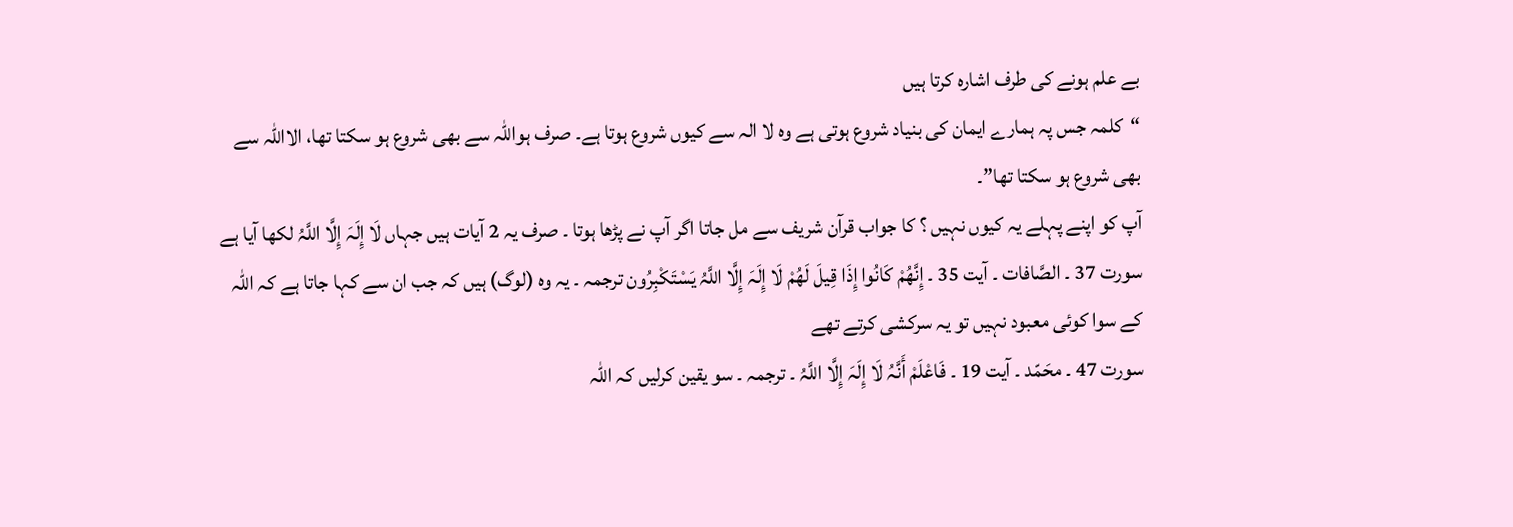بے علم ہونے کی طرف اشارہ کرتا ہيں
“کلمہ جس پہ ہمارے ایمان کی بنیاد شروع ہوتی ہے وہ لا الہ سے کیوں شروع ہوتا ہے۔ صرف ہواللہ سے بھی شروع ہو سکتا تھا، الااللہ سے بھی شروع ہو سکتا تھا”۔
آپ کو اپنے پہلے يہ کيوں نہيں ؟ کا جواب قرآن شريف سے مل جاتا اگر آپ نے پڑھا ہوتا ۔ صرف يہ 2 آيات ہيں جہاں لَا إِلَہَ إِلَّا اللَّہُ لکھا آيا ہے
سورت 37 ۔ الصَّافات ۔ آيت 35 ۔ إِنَّھُمْ كَانُوا إِذَا قِيلَ لَھُمْ لَا إِلَہَ إِلَّا اللَّہُ يَسْتَكْبِرُون ترجمہ ۔ یہ وہ (لوگ) ہیں کہ جب ان سے کہا جاتا ہے کہ اللہ کے سوا کوئی معبود نہیں تو یہ سرکشی کرتے تھے
سورت 47 ۔ محَمّد ۔ آيت 19 ۔ فَاعْلَمْ أَنَّہُ لَا إِلَہَ إِلَّا اللَّہُ ۔ ترجمہ ۔ سو یقین کرلیں کہ اللہ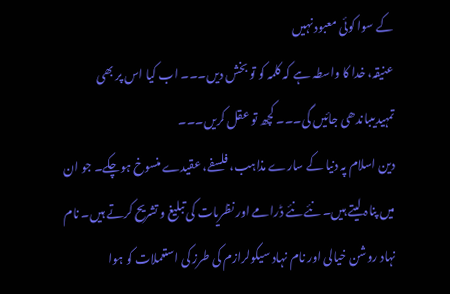کے سوا کوئی معبود نہیں
عنیقہ، خدا کا واسطہ ہے کہ کلمہ کو تو بخش دیں۔۔۔ اب کیا اس پر بھی تمہیدیںباندھی جائیں گی۔۔۔ کچھ تو عقل کریں۔۔۔
دین اسلام پہ دنیا کے سارے مذاہب، فلسفے، عقیدے منسوخ ہوچکے۔ جو ان میں پناہ لیتے ہیں۔ نئے نئے ڈرامے اور نظریات کی تبلیغ و تشریح کرتے ہیں۔ نام نہاد روشن خیالی اور نام نہاد سیکولرازم کی طرز کی استعملات کو ہوا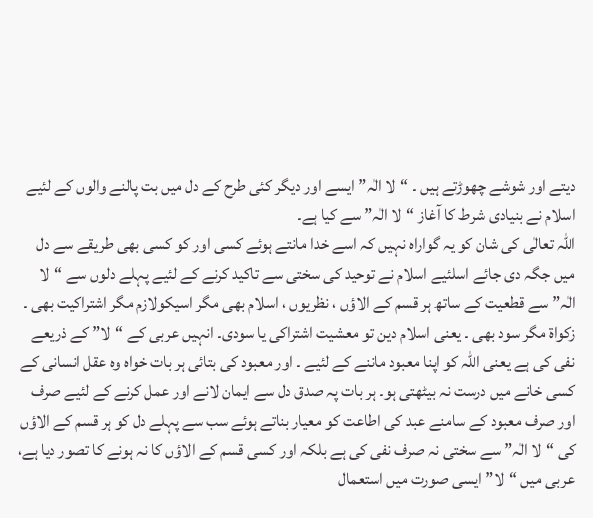دیتے اور شوشے چھوڑتے ہیں ۔ “لا الٰہ” ایسے اور دیگر کئی طرح کے دل میں بت پالنے والوں کے لئیے اسلام نے بنیادی شرط کا آغاز “لا الٰہ” سے کیا ہے۔
اللہ تعالٰی کی شان کو یہ گواراہ نہیں کہ اسے خدا مانتے ہوئے کسی اور کو کسی بھی طریقے سے دل میں جگہ دی جائے اسلئیے اسلام نے توحید کی سختی سے تاکید کرنے کے لئیے پہلے دلوں سے “لا الٰہ” سے قطعیت کے ساتھ ہر قسم کے الاؤں ، نظریوں ، اسلام بھی مگر اسیکولازم مگر اشتراکیت بھی ۔ زکواۃ مگر سود بھی ۔ یعنی اسلام دین تو معشیت اشتراکی یا سودی۔ انہیں عربی کے “لا” کے ذریعے نفی کی ہے یعنی اللہ کو اپنا معبود ماننے کے لئیے ۔ اور معبود کی بتائی ہر بات خواہ وہ عقل انسانی کے کسی خانے میں درست نہ بیٹھتی ہو۔ ہر بات پہ صدق دل سے ایمان لانے اور عمل کرنے کے لئیے صرف اور صرف معبود کے سامنے عبد کی اطاعت کو معیار بناتے ہوئے سب سے پہلے دل کو ہر قسم کے الاؤں کی “لا الٰہ” سے سختی نہ صرف نفی کی ہے بلکہ اور کسی قسم کے الاؤں کا نہ ہونے کا تصور دیا ہے، عربی میں “لا” ایسی صورت میں استعمال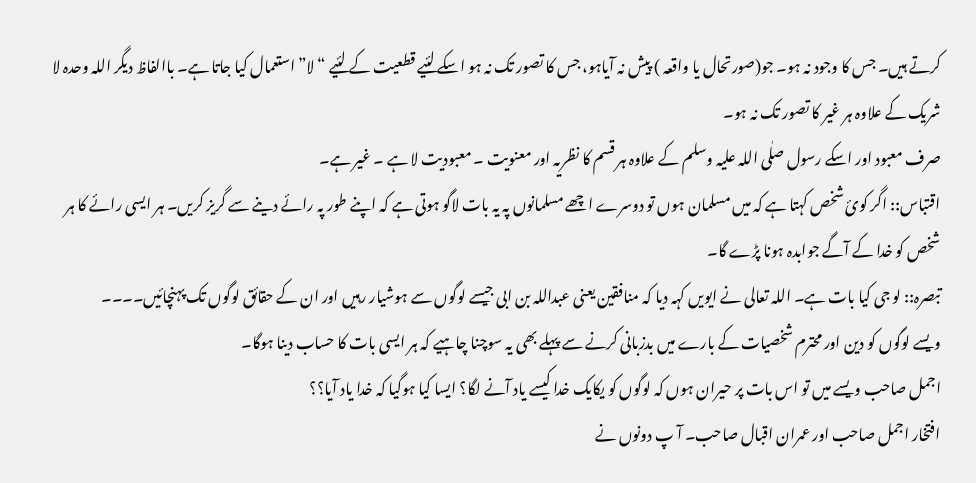کرتے ہیں۔ جس کا وجود نہ ہو۔ جو(صورتحال یا واقعہ ) پیش نہ آیاہو، جس کا تصور تک نہ ہو اسکے لئیے قطعیت کے لئیے “لا” استعمال کیا جاتا ہے۔ باالفاظ دیگر اللہ وحدہ لا شریک کے علاوہ ہر غیر کا تصور تک نہ ہو۔
صرف معبود اور اسکے رسول صلٰی اللہ علیہ وسلم کے علاوہ ہر قسم کا نظریہ اور معنویت ۔ معبودیت لا ہے ۔ غیر ہے۔
اقتباس:: اگر کوئ شخص کہتا ہے کہ میں مسلمان ہوں تو دوسرے اچھے مسلمانوں پہ یہ بات لاگو ہوتی ہے کہ اپنے طور پہ رائے دینے سے گریز کریں۔ ہر ایسی رائے کا ہر شخص کو خدا کے آگے جوابدہ ہونا پڑے گا۔
تبصرہ:: لو جی کیا بات ہے۔ اللہ تعالی نے ایویں کہہ دیا کہ منافقین یعنی عبداللہ بن ابی جیسے لوگوں سے ہوشیار رہیں اور ان کے حقائق لوگوں تک پہنچائیں۔۔۔۔
ویسے لوگوں کو دین اور محترم شخصیات کے بارے میں بدزبانی کرنے سے پہلے بھی یہ سوچنا چاہیے کہ ہر ایسی بات کا حساب دینا ہوگا۔
اجمل صاحب ویسے میں تو اس بات پر حیران ہوں کہ لوگوں کو یکایک خدا کیسے یاد آنے لگا؟ ایسا کیا ہوگیا کہ خدا یاد آیا؟؟
افتخار اجمل صاحب اور عمران اقبال صاحب۔ آ پ دونوں نے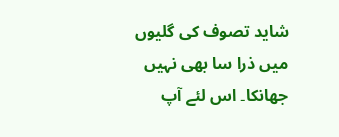شاید تصوف کی گلیوں میں ذرا سا بھی نہیں جھانکا۔ اس لئے آپ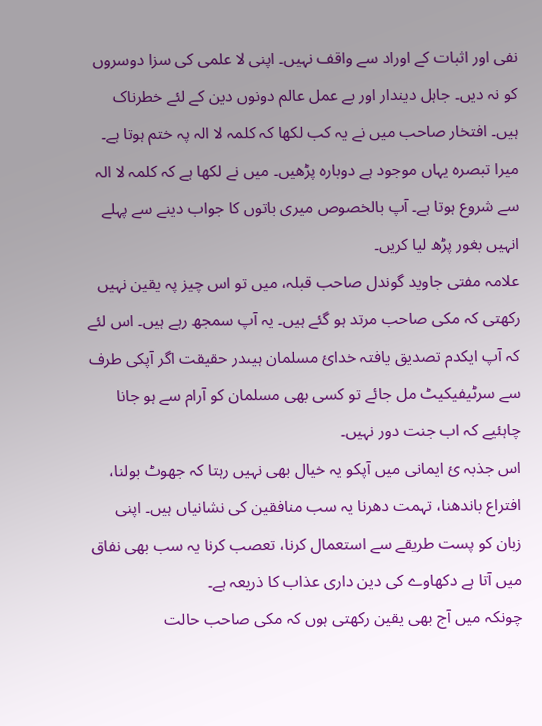نفی اور اثبات کے اوراد سے واقف نہیں۔ اپنی لا علمی کی سزا دوسروں کو نہ دیں۔ جاہل دیندار اور بے عمل عالم دونوں دین کے لئے خطرناک ہیں۔ افتخار صاحب میں نے یہ کب لکھا کہ کلمہ لا الہ پہ ختم ہوتا ہے۔ میرا تبصرہ یہاں موجود ہے دوبارہ پڑھیں۔ میں نے لکھا ہے کہ کلمہ لا الہ سے شروع ہوتا ہے۔ آپ بالخصوص میری باتوں کا جواب دینے سے پہلے انہیں بغور پڑھ لیا کریں۔
علامہ مفتی جاوید گوندل صاحب قبلہ، میں تو اس چیز پہ یقین نہیں رکھتی کہ مکی صاحب مرتد ہو گئے ہیں۔ یہ آپ سمجھ رہے ہیں۔ اس لئے کہ آپ ایکدم تصدیق یافتہ خدائ مسلمان ہیںدر حقیقت اگر آپکی طرف سے سرٹیفیکیٹ مل جائے تو کسی بھی مسلمان کو آرام سے ہو جانا چاہئیے کہ اب جنت دور نہیں۔
اس جذبہ ئ ایمانی میں آپکو یہ خیال بھی نہیں رہتا کہ جھوٹ بولنا، افتراع باندھنا، تہمت دھرنا یہ سب منافقین کی نشانیاں ہیں۔ اپنی زبان کو پست طریقے سے استعمال کرنا، تعصب کرنا یہ سب بھی نفاق میں آتا ہے دکھاوے کی دین داری عذاب کا ذریعہ ہے۔
چونکہ میں آج بھی یقین رکھتی ہوں کہ مکی صاحب حالت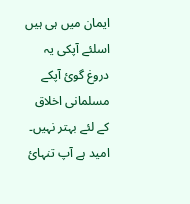ایمان میں ہی ہیں اسلئے آپکی یہ دروغ گوئ آپکے مسلمانی اخلاق کے لئے بہتر نہیں۔ امید ہے آپ تنہائ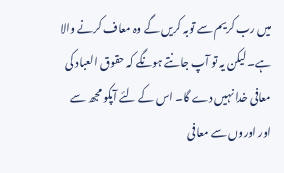میں رب کریم سے توبہ کریں گے وہ معاف کرنے والا ہے۔ لیکن یہ تو آپ جانتے ہونگے کہ حقوق العباد کی معافی خدا نہیں دے گا۔ اس کے لئے آپکو مجھ سے اور اوروں سے معافی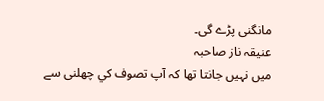مانگنی پڑے گی۔
عنيقہ ناز صاحبہ
ميں نہيں جانتا تھا کہ آپ تصوف کي چھلنی سے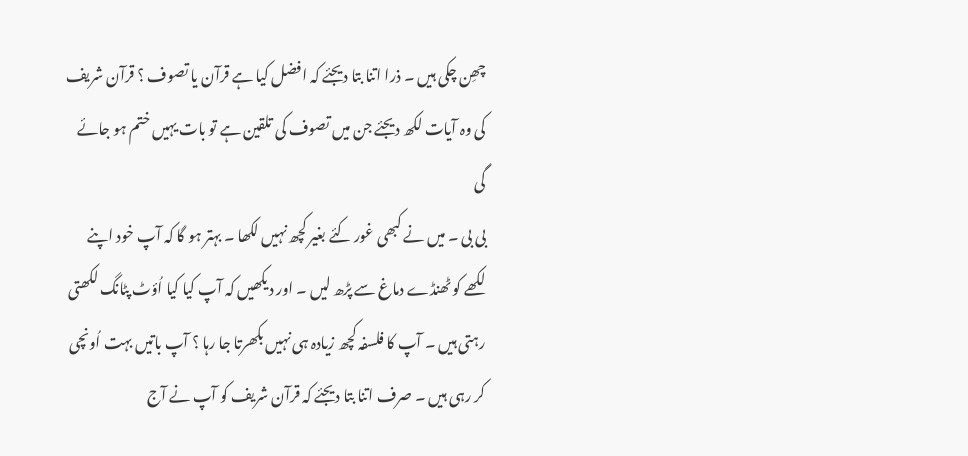چھِن چکی ہيں ۔ ذرا اتنا بتا ديجئے کہ افضل کيا ہے قرآن يا تصوف ؟ قرآن شريف کی وہ آيات لکھ ديجئے جن ميں تصوف کی تلقين ہے تو بات يہيں ختم ہو جائے گی
بی بی ۔ ميں نے کبھی غور کئے بغير کچھ نہيں لکھا ۔ بہتر ہو گا کہ آپ خود اپنے لکھے کو ٹھنڈے دماغ سے پڑھ ليں ۔ اور ديکھيں کہ آپ کيا کيا اُؤٹ پٹانگ لکھتی رہتی ہيں ۔ آپ کا فلسفہ کچھ زيادہ ہی نہيں بکھرتا جا رہا ؟ آپ باتيں بہت اُونچی کر رہی ہيں ۔ صرف اتنا بتا ديجئے کہ قرآن شريف کو آپ نے آج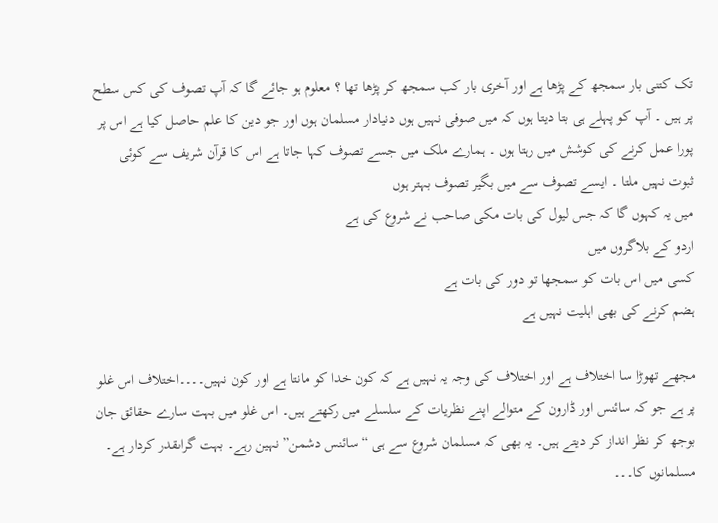تک کتنی بار سمجھ کے پڑھا ہے اور آخری بار کب سمجھ کر پڑھا تھا ؟ معلوم ہو جائے گا کہ آپ تصوف کی کس سطح پر ہيں ۔ آپ کو پہلے ہی بتا ديتا ہوں کہ ميں صوفی نہيں ہوں دنيادار مسلمان ہوں اور جو دين کا علم حاصل کيا ہے اس پر پورا عمل کرنے کی کوشش ميں رہتا ہوں ۔ ہمارے ملک ميں جسے تصوف کہا جاتا ہے اس کا قرآن شريف سے کوئی ثبوت نہيں ملتا ۔ ايسے تصوف سے ميں بگير تصوف بہتر ہوں
میں یہ کہوں گا کہ جس لیول کی بات مکی صاحب نے شروع کی ہے
اردو کے بلاگروں میں
کسی میں اس بات کو سمجھا تو دور کی بات ہے
ہضم کرنے کی بھی اہلیت نہیں ہے

مجھے تھوڑا سا اختلاف ہے اور اختلاف کی وجہ یہ نہیں ہے کہ کون خدا کو مانتا ہے اور کون نہیں۔۔۔۔اختلاف اس غلو پر ہے جو کہ سائنس اور ڈارون کے متوالے اپنے نظریات کے سلسلے میں رکھتے ہیں۔ اس غلو میں بہت سارے حقائق جان بوجھ کر نظر انداز کر دیتے ہیں۔ یہ بھی کہ مسلمان شروع سے ہی “سائنس دشمن” نہین رہے۔ بہت گراںقدر کردار ہے۔ مسلمانوں کا۔۔۔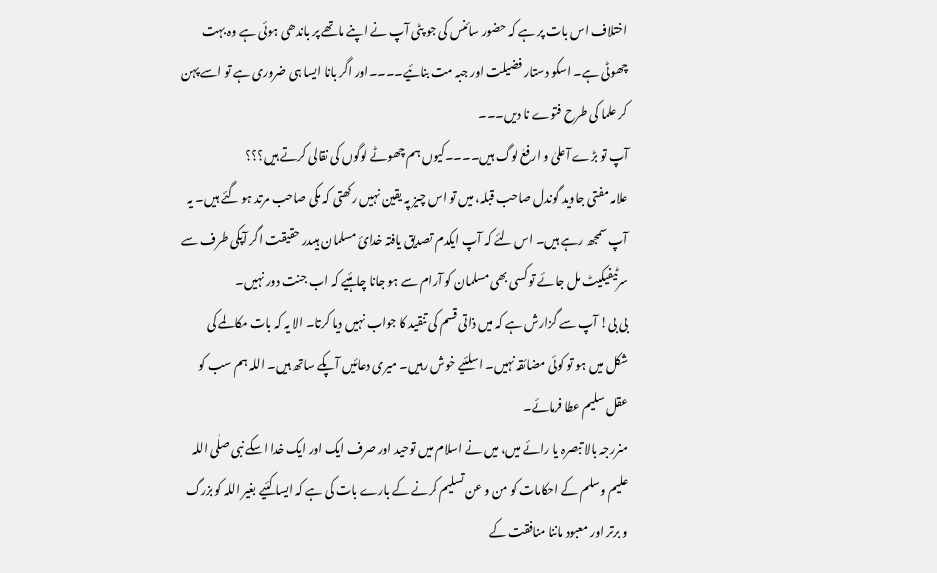اختلاف اس بات پر ہے کہ حضور سائنس کی جو پٹی آپ نے اپنے ماتھے پر باندھی ہوئی ہے وہ بہت چھوٹی ہے۔ اسکو دستار فضیلت اور جبہ مت بنائیے۔۔۔۔اور اگر بانا ایسا ہی ضروری ہے تو اسے پہن کر علما کی طرح فتوے نا دیں۔۔۔
آپ تو بڑے آعلیٰ و ارفعٰ لوگ ہیں۔۔۔۔کیوں ہم چھوٹے لوگوں کی نقالی کرتے ہیں؟؟؟
علامہ مفتی جاوید گوندل صاحب قبلہ، میں تو اس چیز پہ یقین نہیں رکھتی کہ مکی صاحب مرتد ہو گئے ہیں۔ یہ آپ سمجھ رہے ہیں۔ اس لئے کہ آپ ایکدم تصدیق یافتہ خدائ مسلمان ہیںدر حقیقت اگر آپکی طرف سے سرٹیفیکیٹ مل جائے تو کسی بھی مسلمان کو آرام سے ہو جانا چاہئیے کہ اب جنت دور نہیں۔
بی بی! آپ سے گزارش ہے کہ میں ذاتی قسم کی تنقید کا جواب نہیں دیا کرتا۔ الا یہ کہ بات مکالمے کی شکل میں ہو تو کوئی مضائقہ نہیں۔ اسلئیے خوش رہیں۔ میری دعائیں آپکے ساتھ ہیں۔ اللہ ہم سب کو عقل سلیم عطا فرمائے۔
منررجہ بالا تبصرہ یا رائے میں، میں نے اسلام میں توحید اور صرف ایک اور ایک خدا اسکے نبی صلٰی اللہ علیم وسلم کے احکامات کو من و عن تسلیم کرنے کے بارے بات کی ہے کہ ایسا کئیے بغیر اللہ کو بزرگ و برتر اور معبود ماننا منافقت کے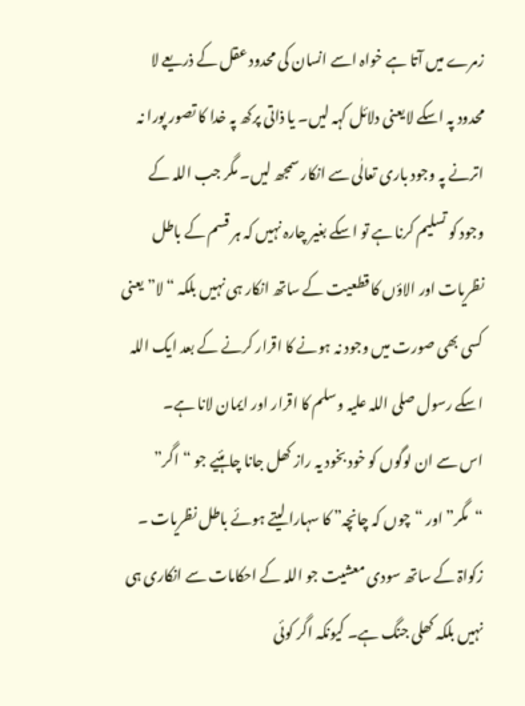زمرے میں آتا ہے خواہ اسے انسان کی محدود عقل کے ذریعے لا محدود پہ اسکے لایعنی دلائل کہہ لیں۔ یا ذاتی پرکھ پہ خدا کا تصور پورا نہ اترنے پہ وجود باری تعالٰی سے انکار سمجھ لیں۔ مگر جب اللہ کے وجود کو تسلیم کرنا ہے تو اسکے بغیر چارہ نہیں کہ ہر قسم کے باطل نظریات اور الاؤں کا قطعیت کے ساتھ انکار ہی نہیں بلکہ “لا” یعنی کسی بھی صورت میں وجود نہ ہونے کا اقرار کرنے کے بعد ایک اللہ اسکے رسول صلی اللہ علیہ وسلم کا اقرار اور ایمان لانا ہے۔
اس سے ان لوگوں کو خود بخود یہ راز کھل جانا چاہئیے جو “اگر” “مگر” اور “چوں کہ چانچہ” کا سہارا لیتے ہوئے باطل نظریات ۔ زکواۃ کے ساتھ سودی معشیت جو اللہ کے احکامات سے انکاری ہی نہیں بلکہ کھلی جنگ ہے۔ کیونکہ اگر کوئی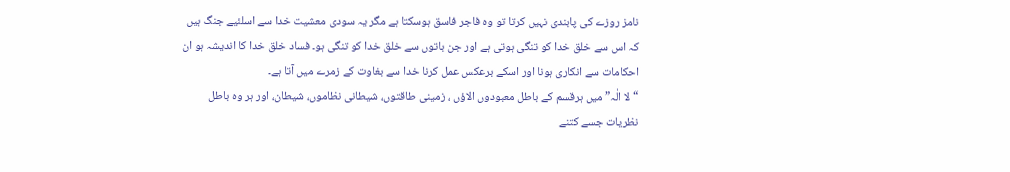نامز روزے کی پابندی نہیں کرتا تو وہ فاجر فاسق ہوسکتا ہے مگر یہ سودی معشیت خدا سے اسلئیے جنگ ہیں کہ اس سے خلق خدا کو تنگی ہوتی ہے اور جن باتوں سے خلق خدا کو تنگی ہو۔ فساد خلق خدا کا اندیشہ ہو ان احکامات سے انکاری ہونا اور اسکے برعکس عمل کرنا خدا سے بغاوت کے زمرے میں آتا ہے۔
“لا الٰہ” میں ہرقسم کے باطل معبودوں الاؤں ، زمینی طاقتوں، شیطانی نظاموں، شیطان، اور ہر وہ باطل نظریات جسے کتنے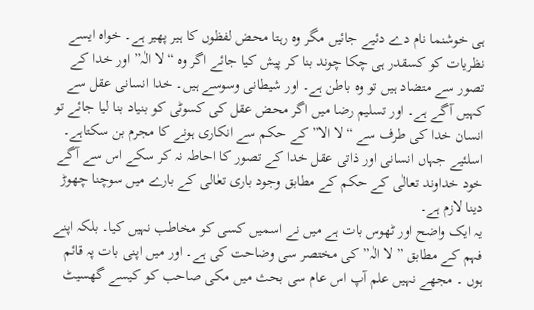ہی خوشنما نام دے دئیے جائیں مگر وہ رہتا محض لفظوں کا ہیر پھیر ہے۔ خواہ ایسے نظریات کو کسقدر ہی چکا چوند بنا کر پیش کیا جائے اگر وہ “لا الٰہ” اور خدا کے تصور سے متضاد ہیں تو وہ باطن ہے۔ اور شیطانی وسوسے ہیں۔ خدا انسانی عقل سے کہیں آگے ہے۔ اور تسلیم رضا میں اگر محض عقل کی کسوٹی کو بنیاد بنا لیا جائے تو انسان خدا کی طرف سے “لا الا” کے حکم سے انکاری ہونے کا مجرم بن سکتاہے۔ اسلئیے جہاں انسانی اور ذاتی عقل خدا کے تصور کا احاطہ نہ کر سکے اس سے آگے خود خداوند تعالٰی کے حکم کے مطابق وجود باری تعٰالی کے بارے میں سوچنا چھوڑ دینا لازم ہے۔
یہ ایک واضح اور ٹھوس بات ہے میں نے اسمیں کسی کو مخاطب نہیں کیا۔ بلکہ اپنے فہم کے مطابق ” لا الٰہ” کی مختصر سی وضاحت کی ہے۔ اور میں اپنی بات پہ قائم ہوں ۔ مجھے نہیں علم آپ اس عام سی بحث میں مکی صاحب کو کیسے گھسیٹ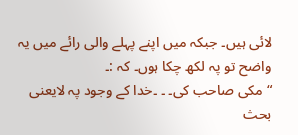لائی ہیں۔ جبکہ میں اپنے پہلے والی رائے میں یہ واضح تو پہ لکھ چکا ہوں۔ کہ :۔
“مکی صاحب کی۔ ۔ ۔خدا کے وجود پہ لایعنی بحث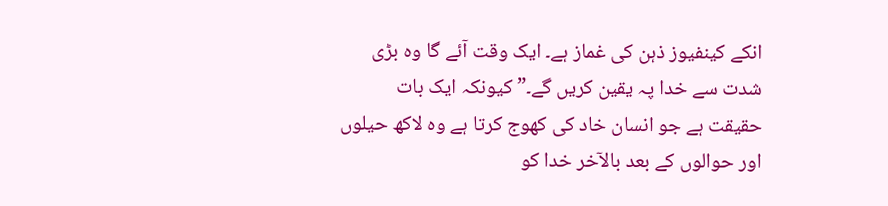انکے کینفیوز ذہن کی غماز ہے۔ ایک وقت آئے گا وہ بڑی شدت سے خدا پہ یقین کریں گے۔” کیونکہ ایک بات حقیقت ہے جو انسان خاد کی کھوج کرتا ہے وہ لاکھ حیلوں اور حوالوں کے بعد بالآخر خدا کو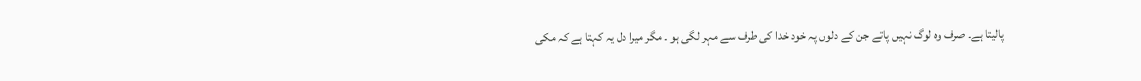پالیتا ہے۔ صرف وہ لوگ نہیں پاتے جن کے دلوں پہ خود خدا کی طرف سے مہر لگی ہو ۔ مگر میرا دل یہ کہتا ہے کہ مکی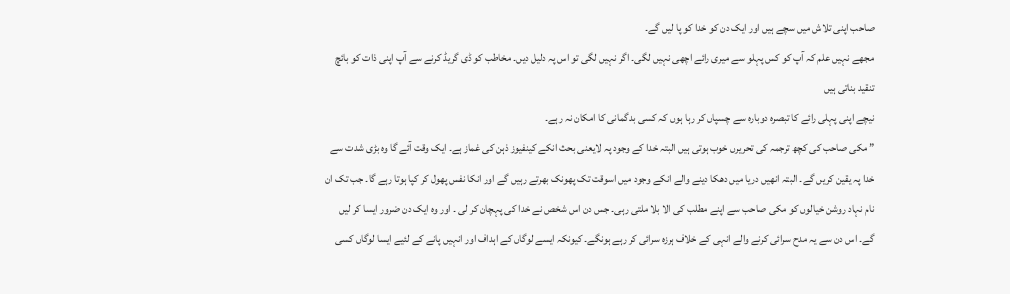صاحب اپنی تلاش میں سچے ہیں اور ایک دن کو خدا کو پا لیں گے۔
مجھے نہیں علم کہ آپ کو کس پہلو سے میری رائے اچھی نہیں لگی۔ اگر نہیں لگی تو اس پہ دلیل دیں۔ مخاطب کو ڈی گریڈ کرنے سے آپ اپنی ذات کو بائچ تنقید بناتی ہیں
نیچے اپنی پہلی رائے کا تبصرہ دوبارہ سے چسپاں کر رہا ہوں کہ کسی بدگمانی کا امکان نہ رہے۔
” مکی صاحب کی کچھ ترجمہ کی تحریرں خوب ہوتی ہیں البتہ خدا کے وجود پہ لایعنی بحث انکے کینفیوز ذہن کی غماز ہے۔ ایک وقت آئے گا وہ بڑی شدت سے خدا پہ یقین کریں گے۔ البتہ انھیں دریا میں دھکا دینے والے انکے وجود میں اسوقت تک پھونک بھرتے رہیں گے اور انکا نفس پھول کر کپا ہوتا رہے گا۔ جب تک ان نام نہاد روشن خیالوں کو مکی صاحب سے اپنے مطلب کی الا بلا ملتی رہی۔ جس دن اس شخص نے خدا کی پہچان کر لی ۔ اور وہ ایک دن ضرور ایسا کر لیں گے۔ اس دن سے یہ مدح سرائی کرنے والے انہی کے خلاف ہرزہ سرائی کر رہے ہونگے۔ کیونکہ ایسے لوگاں کے اہداف اور انہیں پانے کے لئیے ایسا لوگاں کسی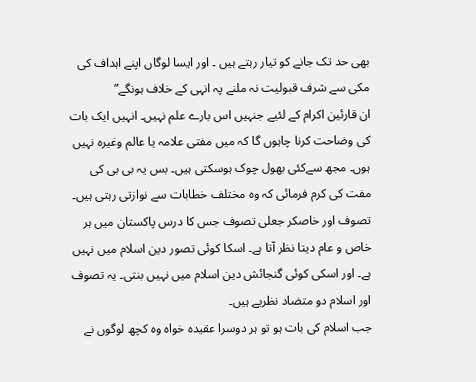بھی حد تک جانے کو تیار رہتے ہیں ۔ اور ایسا لوگاں اپنے اہداف کی مکی سے شرف قبولیت نہ ملنے پہ انہی کے خلاف ہونگے”
ان قارئین اکرام کے لئیے جنہیں اس بارے علم نہیں۔ انہیں ایک بات کی وضاحت کرنا چاہوں گا کہ میں مفتی علامہ یا عالم وغیرہ نہیں ہوں۔ مجھ سےکئی بھول چوک ہوسکتی ہیں۔ بس یہ بی بی کی مفت کی کرم فرمائی کہ وہ مختلف خطابات سے نوازتی رہتی ہیں۔
تصوف اور خاصکر جعلی تصوف جس کا درس پاکستان میں ہر خاص و عام دیتا نظر آتا ہے۔ اسکا کوئی تصور دین اسلام میں نہیں ہے۔ اور اسکی کوئی گنجائش دین اسلام میں نہیں بنتی۔ یہ تصوف اور اسلام دو متضاد نظریے ہیں۔
جب اسلام کی بات ہو تو ہر دوسرا عقیدہ خواہ وہ کچھ لوگوں نے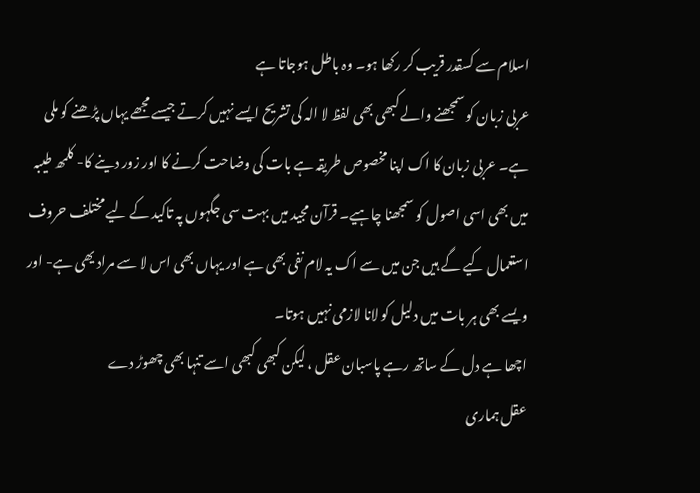اسلام سے کسقدر قریب کر رکھا ہو۔ وہ باطل ہوجاتا ہے
عربی زبان کو سمجھنے والے کبھی بھی لفظ لا الہ کی تشریح ایسے نہیں کرتے جیسے مجھے یہاں پڑھنے کو ملی ہے۔ عربی زبان کا اک اپنا مخصوص طریقہ ہے بات کی وضاحت کرنے کا اور زور دینے کا- کلمھ طیبہ میں بھی اسی اصول کو سمجھنا چاہیے۔ قرآن مجید میں بہت سی جگہوں پہ تاکید کے لیے مختلف حروف استعمال کیے گے ہیں جن میں سے اک یہ لام نفی بھی ہے اور یہاں بھی اس لا سے مراد یھی ہے- اور ویسے بھی ہر بات میں دلیل کو لانا لازمی نہيں ہوتا۔
اچھا ہے دل کے ساتھ رہے پاسبان عقل ، لیکن کبھی کبھی اسے تنہا بھی چھوڑ دے
عقل ہماری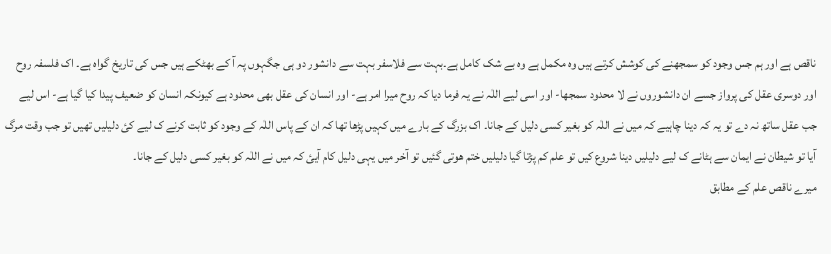ناقص ہے اور ہم جس وجود کو سمجھنے کی کوشش کرتے ہیں وہ مکمل ہے وہ بے شک کامل ہے۔بہت سے فلاسفر بہت سے دانشور دو ہی جگہوں پہ آ کے بھٹکے ہیں جس کی تاریخ گواہ ہے۔ اک فلسفہ روح اور دوسری عقل کی پرواز جسے ان دانشوروں نے لا محدود سمجھا- اور اسی لیے اللٰہ نے یہ فرما دیا کہ روح میرا امر ہے- اور انسان کی عقل بھی محدود ہے کیونکہ انسان کو ضعیف پیدا کیا گیا ہے- اس لیے جب عقل ساتھ نہ دے تو یہ کہ دینا چاہیے کہ میں نے اللٰہ کو بغیر کسی دلیل کے جانا۔ اک بزرگ کے بارے میں کہیں پڑھا تھا کہ ان کے پاس اللٰہ کے وجود کو ثابت کرنے ک لیے کئ دلیلیں تھیں تو جب وقت مرگ آیا تو شیطان نے ایمان سے ہٹانے ک لیے دلیلیں دینا شروع کیں تو علم کم پڑتا گیا دلیلیں ختم ھوتی گئیں تو آخر میں یہی دلیل کام آیئ کہ میں نے اللٰہ کو بغیر کسی دلیل کے جانا۔
میرے ناقص علم کے مطابق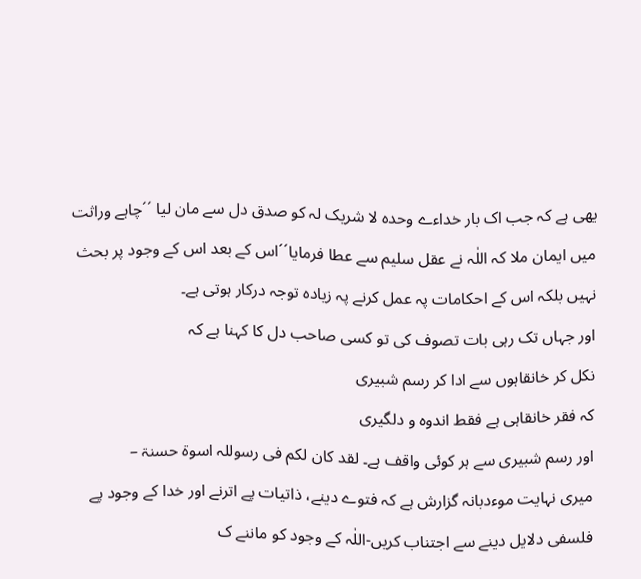یھی ہے کہ جب اک بار خداءے وحدہ لا شریک لہ کو صدق دل سے مان لیا ´´چاہے وراثت میں ایمان ملا کہ اللٰہ نے عقل سلیم سے عطا فرمایا´´اس کے بعد اس کے وجود پر بحث نہیں بلکہ اس کے احکامات پہ عمل کرنے پہ زیادہ توجہ درکار ہوتی ہے۔
اور جہاں تک رہی بات تصوف کی تو کسی صاحب دل کا کہنا ہے کہ
نکل کر خانقاہوں سے ادا کر رسم شبیری
کہ فقر خانقاہی ہے فقط اندوہ و دلگیری
اور رسم شبیری سے ہر کوئی واقف ہے۔ لقد کان لکم فی رسوللہ اسوۃ حسنۃ –
میری نہایت موءدبانہ گزارش ہے کہ فتوے دینے، ذاتیات پے اترنے اور خدا کے وجود پے فلسفی دلایل دینے سے اجتناب کریں-اللٰہ کے وجود کو ماننے ک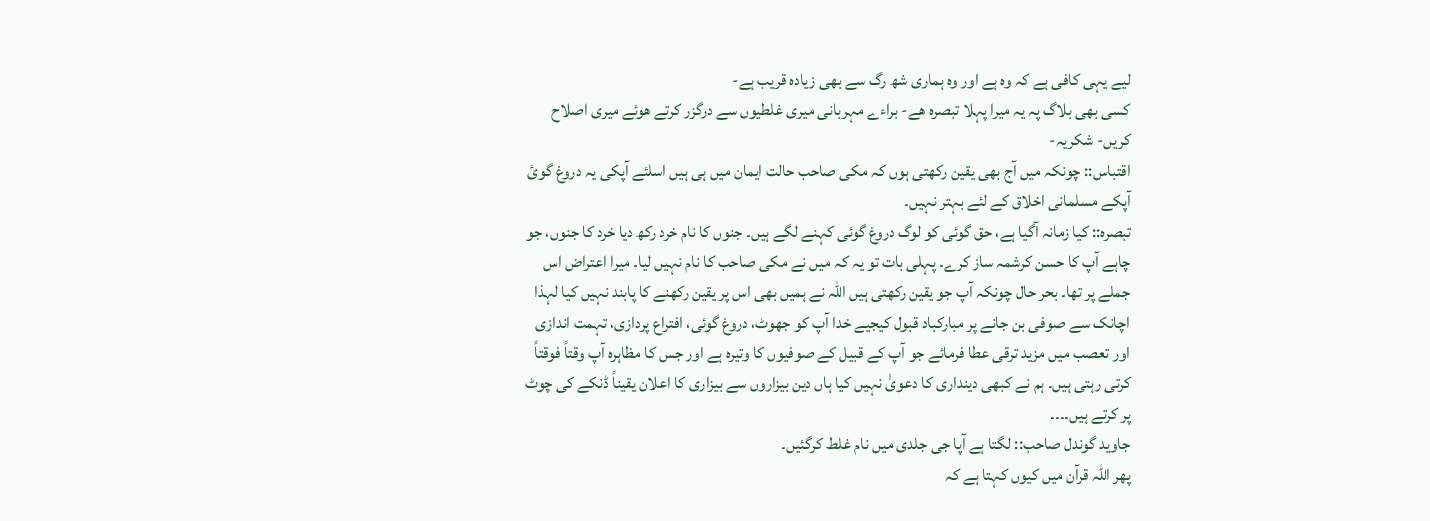لیے یہی کافی ہے کہ وہ ہے اور وہ ہماری شھ رگ سے بھی زیادہ قریب ہے-
کسی بھی بلاگ پہ یہ میرا پہلا تبصرہ ھے- براءے مہربانی میری غلطیوں سے درگزر کرتے ھوئے میری اصلاح کریں- شکریہ-
اقتباس:: چونکہ میں آج بھی یقین رکھتی ہوں کہ مکی صاحب حالت ایمان میں ہی ہیں اسلئے آپکی یہ دروغ گوئ آپکے مسلمانی اخلاق کے لئے بہتر نہیں۔
تبصرہ:: کیا زمانہ آگیا ہے، حق گوئی کو لوگ دروغ گوئی کہنے لگے ہیں۔ جنوں کا نام خرد رکھ دیا خرد کا جنوں، جو چاہے آپ کا حسن کرشمہ ساز کرے۔ پہلی بات تو یہ کہ میں نے مکی صاحب کا نام نہیں لیا۔ میرا اعتراض اس جملے پر تھا۔ بحر حال چونکہ آپ جو یقین رکھتی ہیں اللہ نے ہمیں بھی اس پر یقین رکھنے کا پابند نہیں کیا لہذا اچانک سے صوفی بن جانے پر مبارکباد قبول کیجیے خدا آپ کو جھوٹ، دروغ گوئی، افتراع پردازی، تہمت اندازی اور تعصب میں مزید ترقی عطا فرمائے جو آپ کے قبیل کے صوفیوں کا وتیرہ ہے اور جس کا مظاہرہ آپ وقتاً فوقتاً کرتی رہتی ہیں۔ ہم نے کبھی دینداری کا دعویٰ نہیں کیا ہاں دین بیزاروں سے بیزاری کا اعلان یقیناً ڈنکے کی چوٹ پر کرتے ہیں۔۔۔۔
جاوید گوندل صاحب:: لگتا ہے آپا جی جلدی میں نام غلط کرگئیں۔
پھر اللہ قرآن میں کیوں کہتا ہے کہ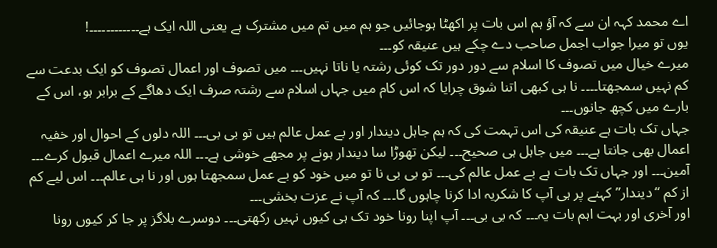اے محمد کہہ ان سے کہ آؤ ہم اس بات پر اکھٹا ہوجائیں جو ہم میں تم میں مشترک ہے یعنی اللہ ایک ہے۔۔۔۔۔۔۔۔۔۔۔۔!
یوں تو میرا جواب اجمل صاحب دے چکے ہیں عنیقہ کو۔۔۔
میرے خیال میں تصوف کا اسلام سے دور دور تک کوئی رشتہ یا ناتا نہیں۔۔۔ میں تصوف اور اعمال تصوف کو ایک بدعت سے کم نہیں سمجھتا۔۔۔۔ نا ہی کبھی اتنا شوق چرایا کہ اس کام میں جہاں اسلام سے رشتہ صرف ایک دھاگے کے برابر ہو، اس کے بارے میں کچھ جانوں۔۔۔
جہاں تک بات ہے عنیقہ کی اس تہمت کی کہ ہم جاہل دیندار اور بے عمل عالم ہیں تو بی بی۔۔۔ اللہ دلوں کے احوال اور خفیہ اعمال بھی جانتا ہے۔۔۔ میں جاہل ہی صحیح۔۔۔ لیکن تھوڑا سا دیندار ہونے پر مجھے خوشی ہے۔۔۔ اللہ میرے اعمال قبول کرے۔۔۔ آمین۔۔۔ اور جہاں تک بات ہے بے عمل عالم کی۔۔۔ تو بی بی نا تو میں خود کو بے عمل سمجھتا ہوں اور نا ہی عالم۔۔۔ اس لیے کم از کم “دیندار” کہنے پر ہی آپ کا شکریہ ادا کرنا چاہوں گا۔۔۔ کہ آپ نے عزت بخشی۔۔۔
اور آخری اور بہت اہم بات یہ۔۔۔ کہ بی بی۔۔۔ آپ اپنا رونا خود تک ہی کیوں نہیں رکھتی۔۔۔ دوسرے بلاگز پر جا کر کیوں رونا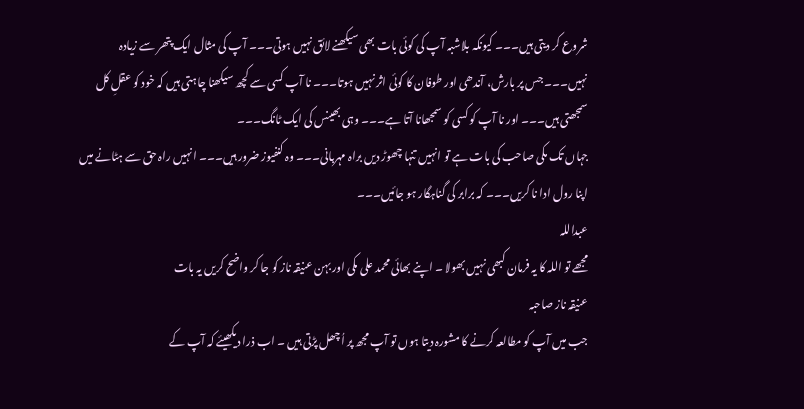شروع کر دیتی ہیں۔۔۔ کیونکہ بلاشبہ آپ کی کوئی بات بھی سیکھنے لائق نہیں ہوتی۔۔۔ آپ کی مثال ایک پتھر سے زیادہ نہیں۔۔۔ جس پر بارش، آندھی اور طوفان کا کوئی اثر نہیں ہوتا۔۔۔ نا آپ کسی سے کچھ سیکھنا چاہتی ہیں کہ خود کو عقلِ کل سمجھتی ہیں۔۔۔ اور نا آپ کو کسی کو سمجھانا آتا ہے۔۔۔ وہی بھینس کی ایک ٹانگ۔۔۔
جہاں تک مکی صاحب کی بات ہے تو انہیں تنہا چھوڑ دیں براہ مہربانی۔۔۔ وہ کنفیوز ضرور ہیں۔۔۔ انہیں راہ حق سے ہٹانے میں اپنا رول ادا نا کریں۔۔۔ کہ برابر کی گناہگار ہو جائیں۔۔۔
عبداللہ
مجھے تو اللہ کا يہ فرمان کبھی نہيں بھولا ۔ اپنے بھائی محمد علی مکی اور بہن عنيقہ ناز کو جا کر واضح کريں يہ بات
عنيقہ ناز صاحبہ
جب ميں آپ کو مطالعہ کرنے کا مشورہ ديتا ہوں تو آپ مجھ پر اُچھل پڑتی ہيں ۔ اب ذرا ديکھيئے کہ آپ کے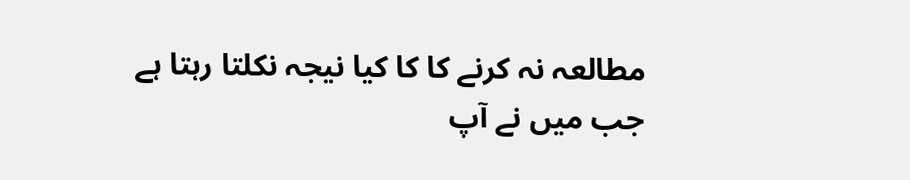مطالعہ نہ کرنے کا کا کيا نيجہ نکلتا رہتا ہے
جب ميں نے آپ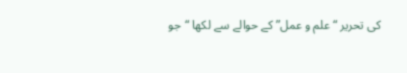کی تحرير “علم و عمل” کے حوالے سے لکھا “جو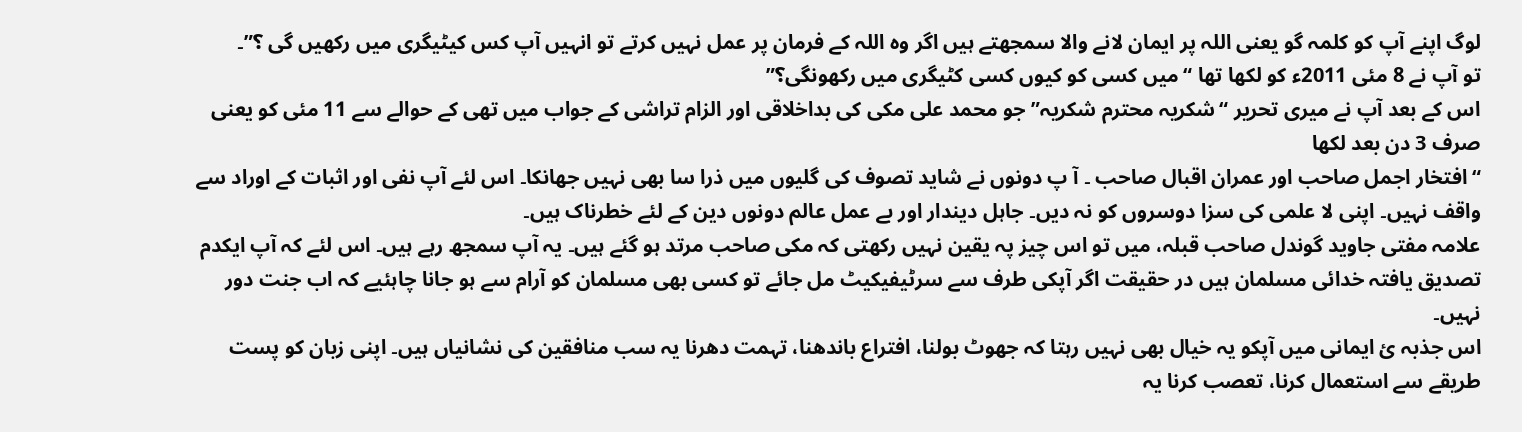لوگ اپنے آپ کو کلمہ گو يعنی اللہ پر ايمان لانے والا سمجھتے ہيں اگر وہ اللہ کے فرمان پر عمل نہيں کرتے تو انہيں آپ کس کيٹيگری ميں رکھيں گی ؟”۔
تو آپ نے 8 مئی 2011ء کو لکھا تھا “میں کسی کو کیوں کسی کٹیگری میں رکھونگی؟”
اس کے بعد آپ نے ميری تحرير “شکريہ محترم شکريہ” جو محمد علی مکی کی بداخلاقی اور الزام تراشی کے جواب ميں تھی کے حوالے سے 11 مئی کو يعنی صرف 3 دن بعد لکھا
“افتخار اجمل صاحب اور عمران اقبال صاحب ۔ آ پ دونوں نے شاید تصوف کی گلیوں میں ذرا سا بھی نہیں جھانکا۔ اس لئے آپ نفی اور اثبات کے اوراد سے واقف نہیں۔ اپنی لا علمی کی سزا دوسروں کو نہ دیں۔ جاہل دیندار اور بے عمل عالم دونوں دین کے لئے خطرناک ہیں۔
علامہ مفتی جاوید گوندل صاحب قبلہ، میں تو اس چیز پہ یقین نہیں رکھتی کہ مکی صاحب مرتد ہو گئے ہیں۔ یہ آپ سمجھ رہے ہیں۔ اس لئے کہ آپ ایکدم تصدیق یافتہ خدائی مسلمان ہیں در حقیقت اگر آپکی طرف سے سرٹیفیکیٹ مل جائے تو کسی بھی مسلمان کو آرام سے ہو جانا چاہئیے کہ اب جنت دور نہیں۔
اس جذبہ ئ ایمانی میں آپکو یہ خیال بھی نہیں رہتا کہ جھوٹ بولنا، افتراع باندھنا، تہمت دھرنا یہ سب منافقین کی نشانیاں ہیں۔ اپنی زبان کو پست طریقے سے استعمال کرنا، تعصب کرنا یہ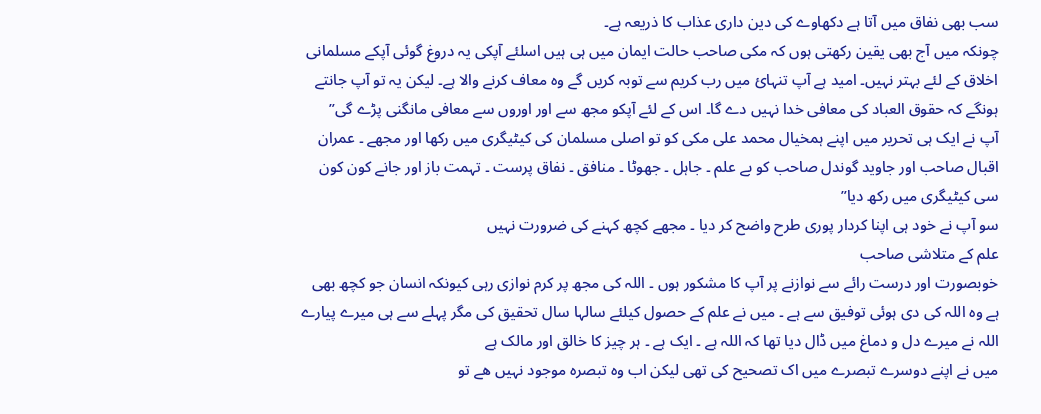سب بھی نفاق میں آتا ہے دکھاوے کی دین داری عذاب کا ذریعہ ہے۔
چونکہ میں آج بھی یقین رکھتی ہوں کہ مکی صاحب حالت ایمان میں ہی ہیں اسلئے آپکی یہ دروغ گوئی آپکے مسلمانی اخلاق کے لئے بہتر نہیں۔ امید ہے آپ تنہائ میں رب کریم سے توبہ کریں گے وہ معاف کرنے والا ہے۔ لیکن یہ تو آپ جانتے ہونگے کہ حقوق العباد کی معافی خدا نہیں دے گا۔ اس کے لئے آپکو مجھ سے اور اوروں سے معافی مانگنی پڑے گی”
آپ نے ايک ہی تحرير ميں اپنے ہمخيال محمد علی مکی کو تو اصلی مسلمان کی کيٹيگری ميں رکھا اور مجھے ۔ عمران اقبال صاحب اور جاويد گوندل صاحب کو بے علم ۔ جاہل ۔ جھوٹا ۔ منافق ۔ نفاق پرست ۔ تہمت باز اور جانے کون کون سی کيٹيگری ميں رکھ ديا”
سو آپ نے خود ہی اپنا کردار پوری طرح واضح کر ديا ۔ مجھے کچھ کہنے کی ضرورت نہيں
علم کے متلاشی صاحب
خوبصورت اور درست رائے سے نوازنے پر آپ کا مشکور ہوں ۔ اللہ کی مجھ پر کرم نوازی رہی کيونکہ انسان جو کچھ بھی ہے وہ اللہ کی دی ہوئی توفيق سے ہے ۔ ميں نے علم کے حصول کيلئے سالہا سال تحقيق کی مگر پہلے سے ہی ميرے پيارے اللہ نے ميرے دل و دماغ ميں ڈال ديا تھا کہ اللہ ہے ۔ ايک ہے ۔ ہر چيز کا خالق اور مالک ہے
میں نے اپنے دوسرے تبصرے میں اک تصحیح کی تھی لیکن اب وہ تبصرہ موجود نہیں ھے تو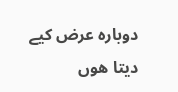دوبارہ عرض کیے دیتا ھوں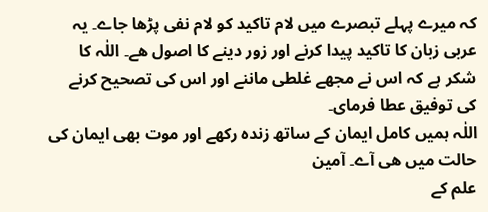کہ میرے پہلے تبصرے میں لام تاکید کو لام نفی پڑھا جاے۔ یہ عربی زبان کا تاکید پیدا کرنے اور زور دینے کا اصول ھے۔ اللٰہ کا شکر ہے کہ اس نے مجھے غلطی ماننے اور اس کی تصحیح کرنے کی توفیق عطا فرمای۔
اللٰہ ہمیں کامل ایمان کے ساتھ زندہ رکھے اور موت بھی ایمان کی حالت میں ھی آے۔ آمین
علم کے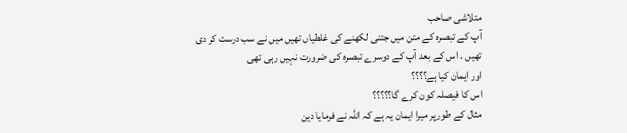متلاشی صاحب
آپ کے تبصرہ کے متن ميں جتنی لکھنے کی غلطياں تھيں ميں نے سب درست کر دی تھيں ۔ اس کے بعد آپ کے دوسرے تبصرہ کی ضرورت نہيں رہی تھی
اور ایمان کیا ہے؟؟؟؟
اس کا فیصلہ کون کرے گا؟؟؟؟؟
مثال کے طورپر میرا ایمان یہ ہے کہ اللہ نے فرمایا دین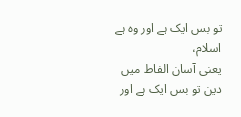تو بس ایک ہے اور وہ ہے اسلام،
یعنی آسان الفاط میں دین تو بس ایک ہے اور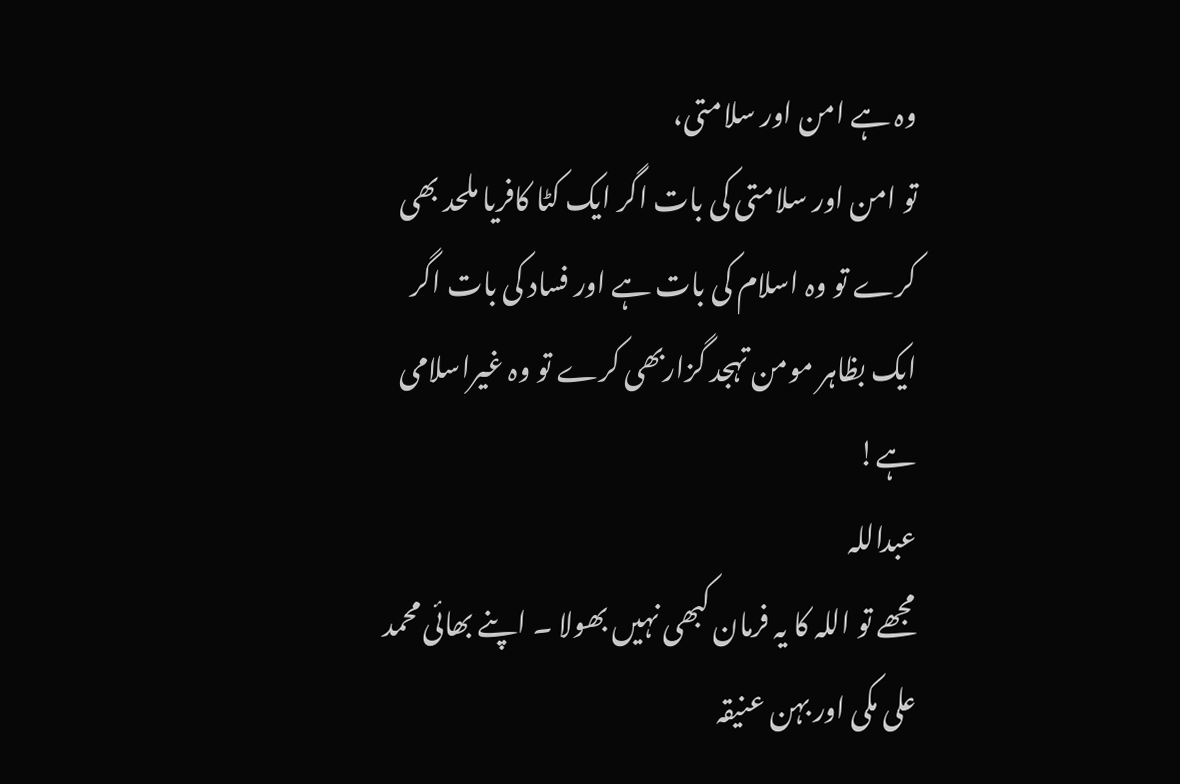وہ ہے امن اور سلامتی،
تو امن اور سلامتی کی بات اگر ایک کٹا کافریا ملحد بھی کرے تو وہ اسلام کی بات ہے اور فساد کی بات اگر ایک بظاہر مومن تہجد گزاربھی کرے تو وہ غیراسلامی ہے!
عبداللہ
مجھے تو اللہ کا يہ فرمان کبھی نہيں بھولا ۔ اپنے بھائی محمد علی مکی اور بہن عنيقہ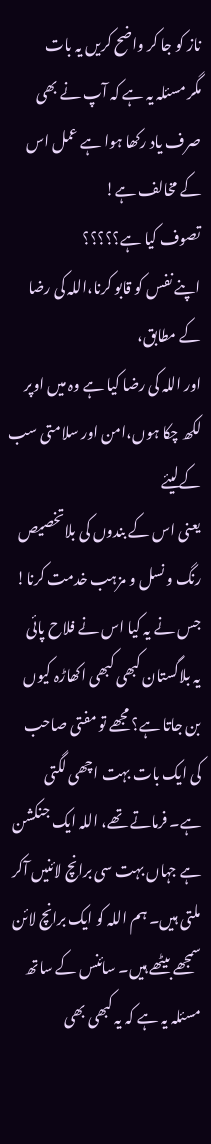ناز کو جا کر واضح کريں يہ بات
مگر مسئلہ یہ ہے کہ آپ نے بھی صرف یاد رکھا ہوا ہے عمل اس کے مخالف ہے!
تصوف کیا ہے؟؟؟؟؟
اپنے نفس کو قابو کرنا،اللہ کی رضا کے مطابق،
اور اللہ کی رضا کیا ہے وہ میں اوپر لکھ چکا ہوں،امن اور سلامتی سب کےلیئے
یعنی اس کے بندوں کی بلاتخصیص رنگ و نسل و مزہب خدمت کرنا!
جس نے یہ کیا اس نے فلاح پائی
یہ بلاگستان کبھی کبھی اکھاڑہ کیوں بن جاتا ہے؟ مجھے تو مفتی صاحب کی ایک بات بہت اچھی لگتی ہے۔ فرماتے تھے، اللہ ایک جنکشن ہے جہاں بہت سی برانچ لائنیں آکر ملتی ہیں۔ ہم اللہ کو ایک برانچ لائن سمجھے بیٹھے ہیں۔ سائنس کے ساتھ مسئلہ یہ ہے کہ یہ کبھی بھی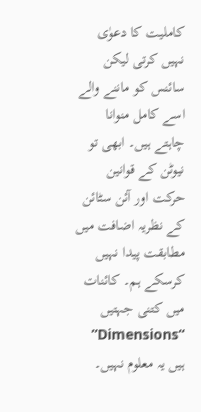کاملیت کا دعوٰی نہیں کرتی لیکن سائنس کو ماننے والے اسے کامل منوانا چاہتے ہیں۔ ابھی تو نیوٹن کے قوانین حرکت اور آئن سٹائن کے نظریہ اضافت میں مطابقت پیدا نہیں کرسکے ہم۔ کائنات میں کتنی جہتیں “Dimensions” ہیں یہ معلوم نہیں۔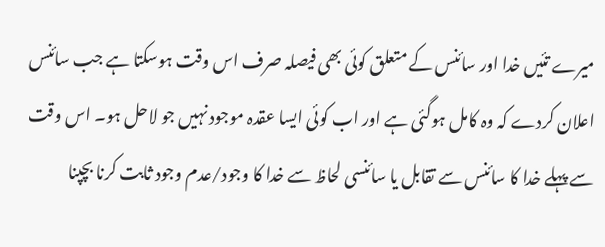میرے تئیں خدا اور سائنس کے متعلق کوئی بھی فیصلہ صرف اس وقت ہوسکتا ہے جب سائنس اعلان کردے کہ وہ کامل ہوگئی ہے اور اب کوئی ایسا عقدہ موجود نہیں جو لاحل ہو۔ اس وقت سے پہلے خدا کا سائنس سے تقابل یا سائنسی لحاظ سے خدا کا وجود/عدم وجود ثابت کرنا بچپنا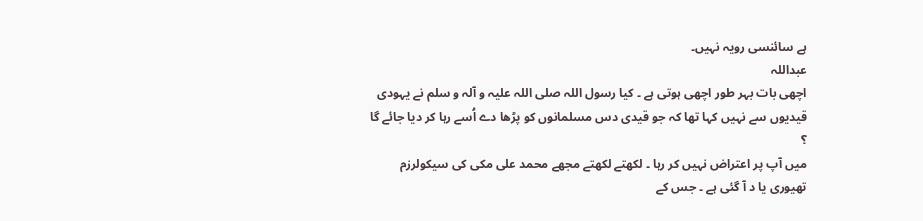ہے سائنسی رویہ نہیں۔
عبداللہ
اچھی بات بہر طور اچھی ہوتی ہے ۔ کيا رسول اللہ صلی اللہ عليہ و آلہ و سلم نے يہودی قيديوں سے نہيں کہا تھا کہ جو قيدی دس مسلمانوں کو پڑھا دے اُسے رہا کر ديا جائے گا ؟
ميں آپ پر اعتراض نہيں کر رہا ۔ لکھتے لکھتے مجھے محمد علی مکی کی سيکولرزم تھيوری يا د آ گئی ہے ۔ جس کے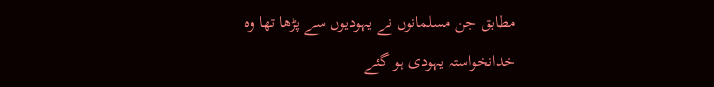مطابق جن مسلمانوں نے يہوديوں سے پڑھا تھا وہ خدانخواستہ يہودی ہو گئے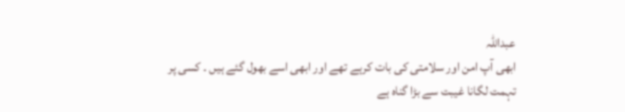عبداللہ
ابھی آپ امن اور سلامتی کی بات کرہے تھے اور ابھی اسے بھول گئے ہيں ۔ کسی پر تہمت لگانا غيبت سے بڑا گناہ ہے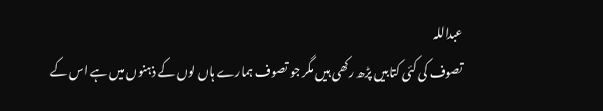عبداللہ
تصوف کی کئی کتابيں پڑھ رکھی ہيں مگر جو تصوف ہمارے ہاں لوں کے ذہنوں ميں ہے اس کے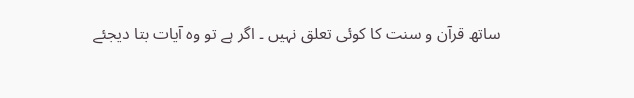ساتھ قرآن و سنت کا کوئی تعلق نہيں ۔ اگر ہے تو وہ آيات بتا ديجئے